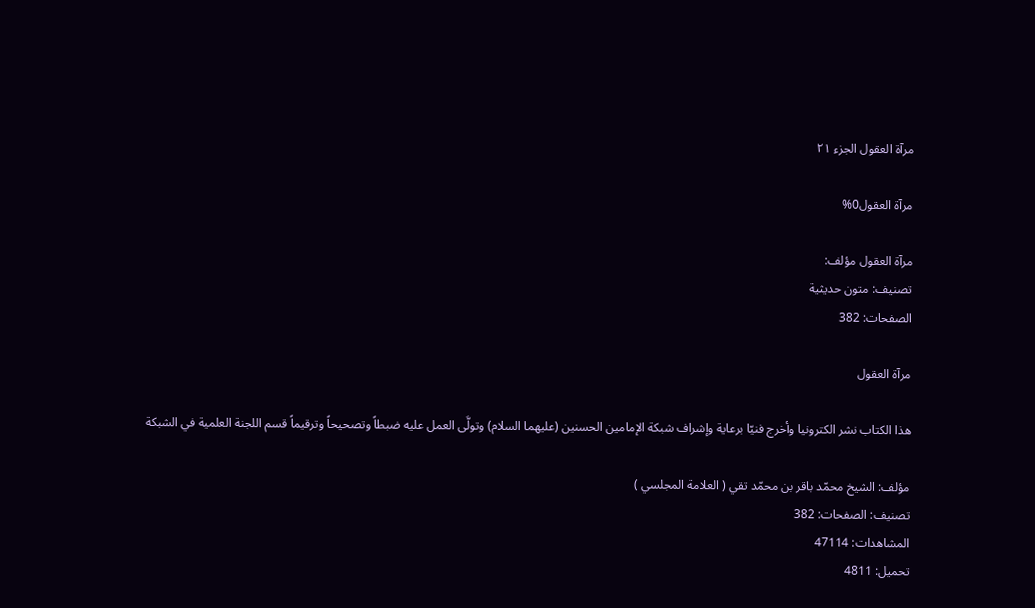مرآة العقول الجزء ٢١

مرآة العقول0%

مرآة العقول مؤلف:
تصنيف: متون حديثية
الصفحات: 382

مرآة العقول

هذا الكتاب نشر الكترونيا وأخرج فنيّا برعاية وإشراف شبكة الإمامين الحسنين (عليهما السلام) وتولَّى العمل عليه ضبطاً وتصحيحاً وترقيماً قسم اللجنة العلمية في الشبكة

مؤلف: الشيخ محمّد باقر بن محمّد تقي ( العلامة المجلسي )
تصنيف: الصفحات: 382
المشاهدات: 47114
تحميل: 4811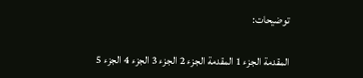توضيحات:

المقدمة الجزء 1 المقدمة الجزء 2 الجزء 3 الجزء 4 الجزء 5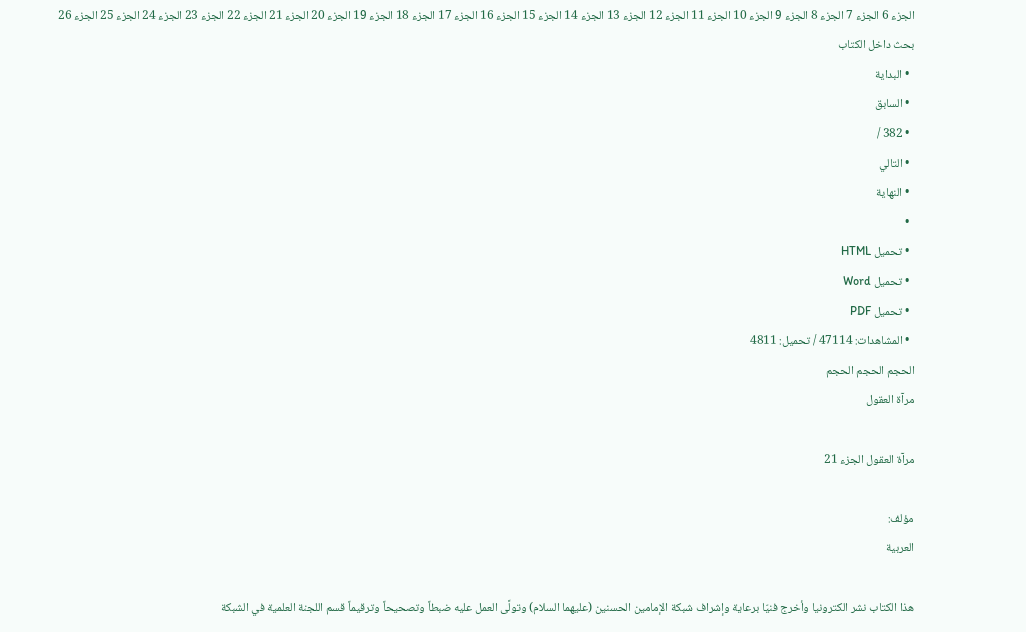الجزء 6 الجزء 7 الجزء 8 الجزء 9 الجزء 10 الجزء 11 الجزء 12 الجزء 13 الجزء 14 الجزء 15 الجزء 16 الجزء 17 الجزء 18 الجزء 19 الجزء 20 الجزء 21 الجزء 22 الجزء 23 الجزء 24 الجزء 25 الجزء 26
بحث داخل الكتاب
  • البداية
  • السابق
  • 382 /
  • التالي
  • النهاية
  •
  • تحميل HTML
  • تحميل Word
  • تحميل PDF
  • المشاهدات: 47114 / تحميل: 4811
الحجم الحجم الحجم
مرآة العقول

مرآة العقول الجزء 21

مؤلف:
العربية

هذا الكتاب نشر الكترونيا وأخرج فنيّا برعاية وإشراف شبكة الإمامين الحسنين (عليهما السلام) وتولَّى العمل عليه ضبطاً وتصحيحاً وترقيماً قسم اللجنة العلمية في الشبكة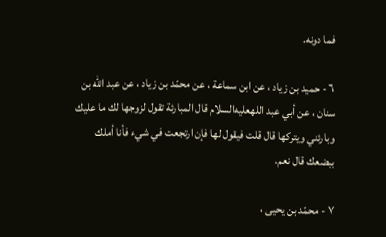فما دونه.

٦ - حميد بن زياد ، عن ابن سماعة ، عن محمّد بن زياد ، عن عبد الله بن سنان ، عن أبي عبد اللهعليه‌السلام قال المبارئة تقول لزوجها لك ما عليك وبارئني ويتركها قال قلت فيقول لها فإن ارتجعت في شيء فأنا أملك ببضعك قال نعم.

٧ - محمّد بن يحيى ،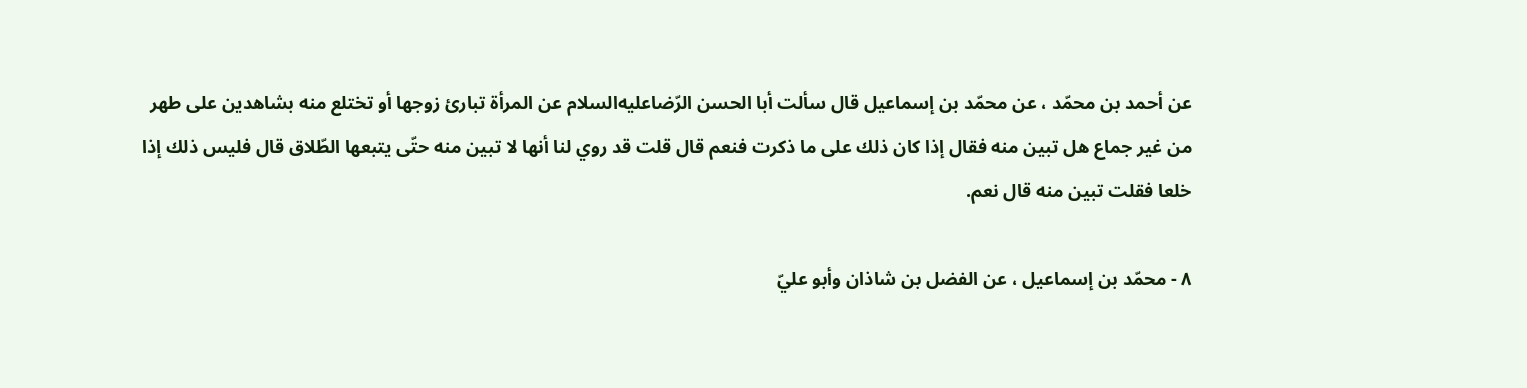عن أحمد بن محمّد ، عن محمّد بن إسماعيل قال سألت أبا الحسن الرّضاعليه‌السلام عن المرأة تبارئ زوجها أو تختلع منه بشاهدين على طهر من غير جماع هل تبين منه فقال إذا كان ذلك على ما ذكرت فنعم قال قلت قد روي لنا أنها لا تبين منه حتّى يتبعها الطّلاق قال فليس ذلك إذا خلعا فقلت تبين منه قال نعم.

٨ - محمّد بن إسماعيل ، عن الفضل بن شاذان وأبو عليّ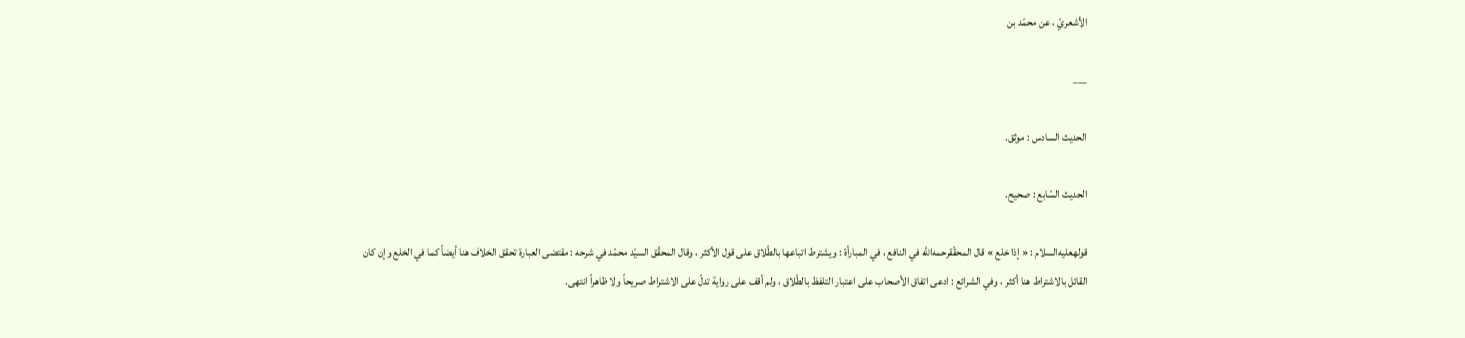الأشعريّ ، عن محمّد بن

___

الحديث السادس : موثق.

الحديث السّابع : صحيح.

قولهعليه‌السلام : « إذا خلع » قال المحقّقرحمه‌الله في النافع ، في المبارأة : ويشترط اتباعها بالطّلاق على قول الأكثر ، وقال المحقّق السيّد محمّد في شرحه : مقتضى العبارة تحقق الخلاف هنا أيضاً كما في الخلع وإن كان القائل بالاشتراط هنا أكثر ، وفي الشرائع : ادعى اتفاق الأصحاب على اعتبار التلفظ بالطّلاق ، ولم أقف على رواية تدلّ على الاشتراط صريحاً ولا ظاهراً انتهى.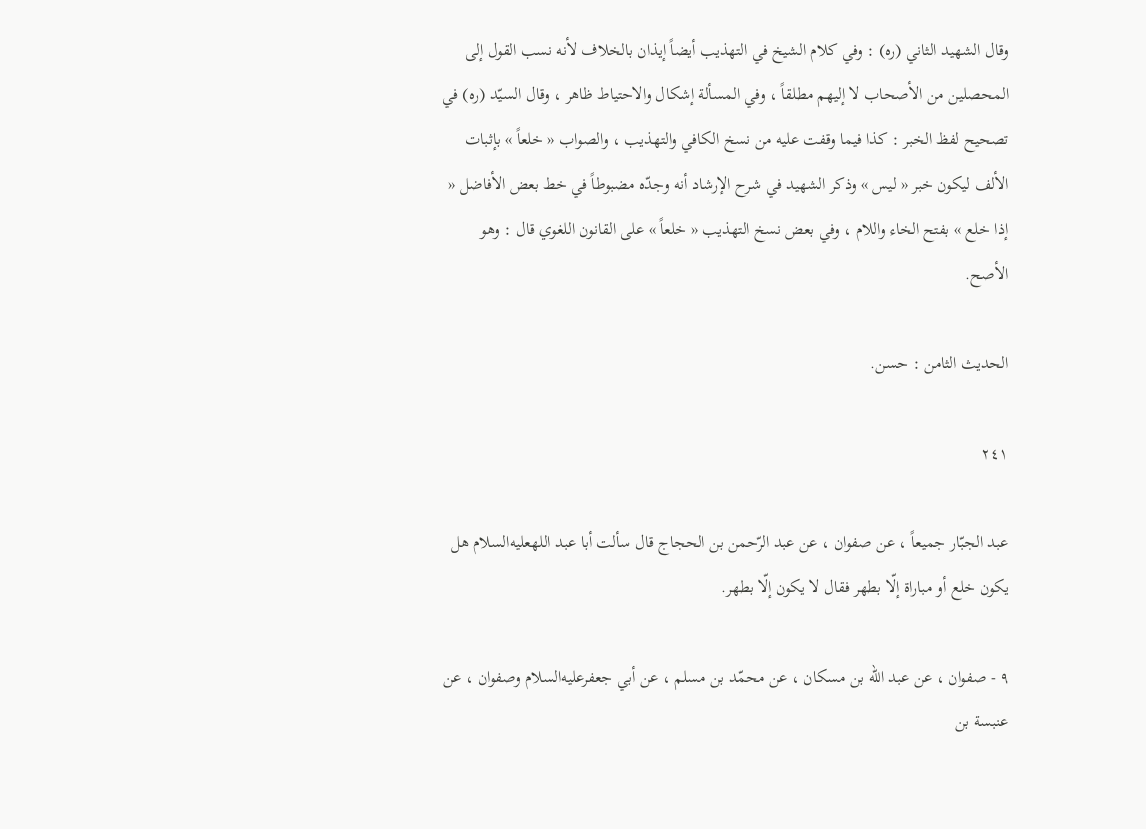وقال الشهيد الثاني (ره) : وفي كلام الشيخ في التهذيب أيضاً إيذان بالخلاف لأنه نسب القول إلى المحصلين من الأصحاب لا إليهم مطلقاً ، وفي المسألة إشكال والاحتياط ظاهر ، وقال السيّد (ره) في تصحيح لفظ الخبر : كذا فيما وقفت عليه من نسخ الكافي والتهذيب ، والصواب « خلعاً » بإثبات الألف ليكون خبر « ليس » وذكر الشهيد في شرح الإرشاد أنه وجدّه مضبوطاً في خط بعض الأفاضل « إذا خلع » بفتح الخاء واللام ، وفي بعض نسخ التهذيب « خلعاً » على القانون اللغوي قال : وهو الأصح.

الحديث الثامن : حسن.

٢٤١

عبد الجبّار جميعاً ، عن صفوان ، عن عبد الرّحمن بن الحجاج قال سألت أبا عبد اللهعليه‌السلام هل يكون خلع أو مباراة إلّا بطهر فقال لا يكون إلّا بطهر.

٩ - صفوان ، عن عبد الله بن مسكان ، عن محمّد بن مسلم ، عن أبي جعفرعليه‌السلام وصفوان ، عن عنبسة بن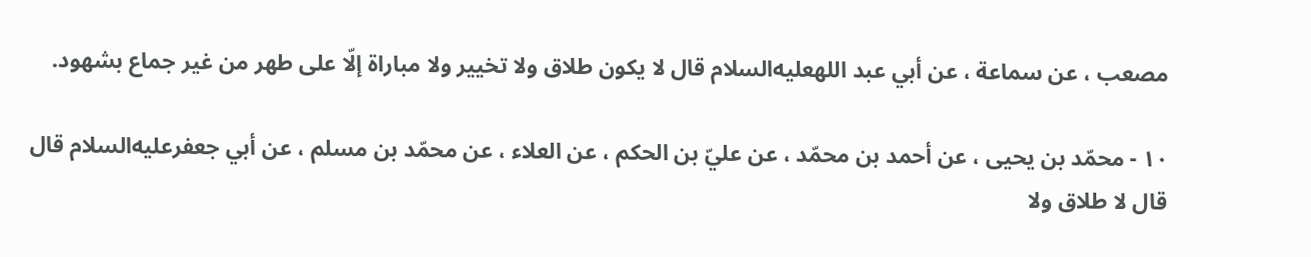مصعب ، عن سماعة ، عن أبي عبد اللهعليه‌السلام قال لا يكون طلاق ولا تخيير ولا مباراة إلّا على طهر من غير جماع بشهود.

١٠ - محمّد بن يحيى ، عن أحمد بن محمّد ، عن عليّ بن الحكم ، عن العلاء ، عن محمّد بن مسلم ، عن أبي جعفرعليه‌السلام قال قال لا طلاق ولا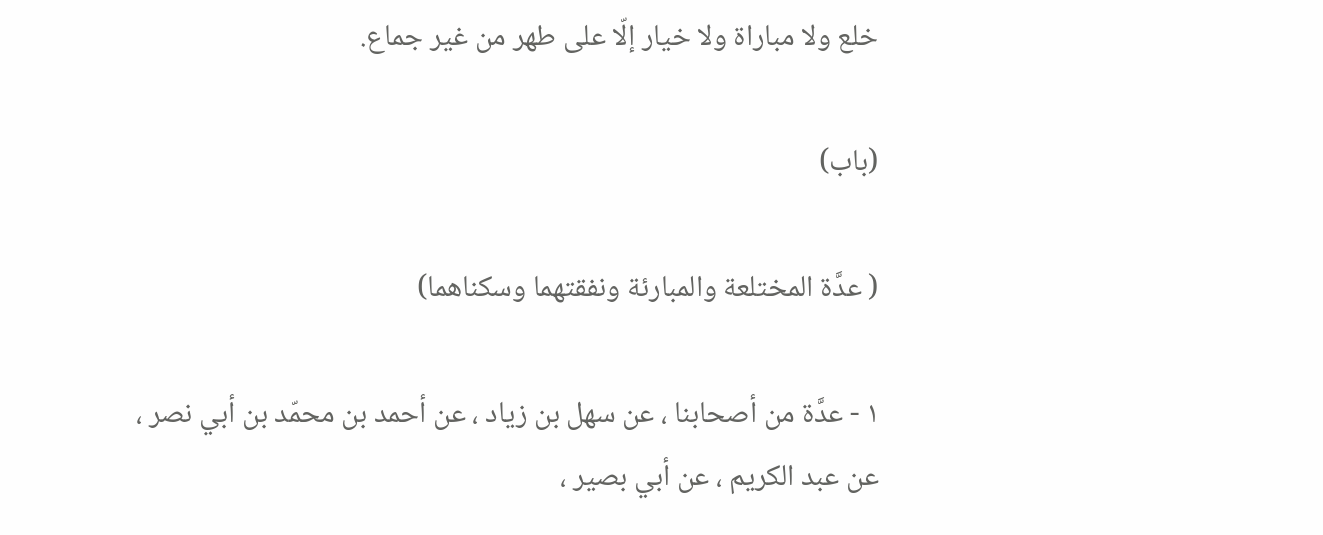خلع ولا مباراة ولا خيار إلّا على طهر من غير جماع.

(باب)

( عدَّة المختلعة والمبارئة ونفقتهما وسكناهما)

١ - عدَّة من أصحابنا ، عن سهل بن زياد ، عن أحمد بن محمّد بن أبي نصر ، عن عبد الكريم ، عن أبي بصير ،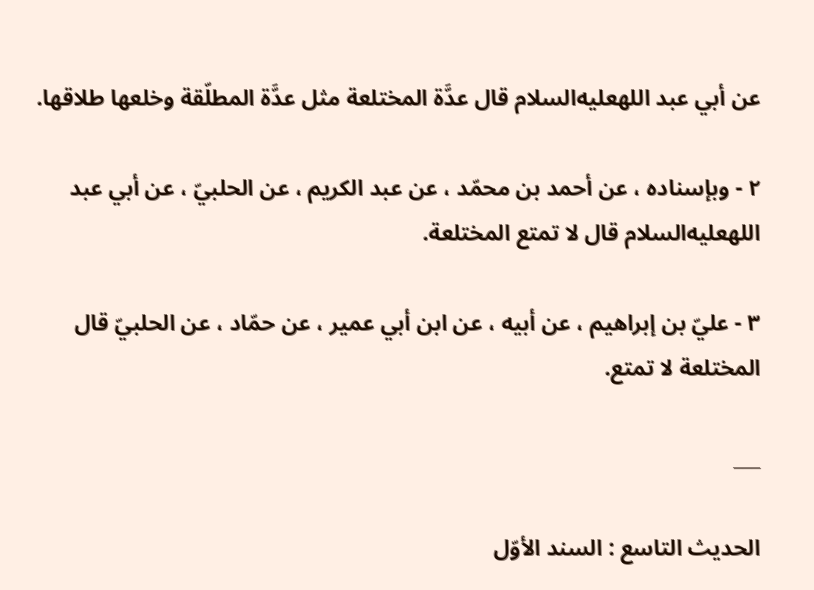عن أبي عبد اللهعليه‌السلام قال عدَّة المختلعة مثل عدَّة المطلّقة وخلعها طلاقها.

٢ - وبإسناده ، عن أحمد بن محمّد ، عن عبد الكريم ، عن الحلبيّ ، عن أبي عبد اللهعليه‌السلام قال لا تمتع المختلعة.

٣ - عليّ بن إبراهيم ، عن أبيه ، عن ابن أبي عمير ، عن حمّاد ، عن الحلبيّ قال المختلعة لا تمتع.

___

الحديث التاسع : السند الأوّل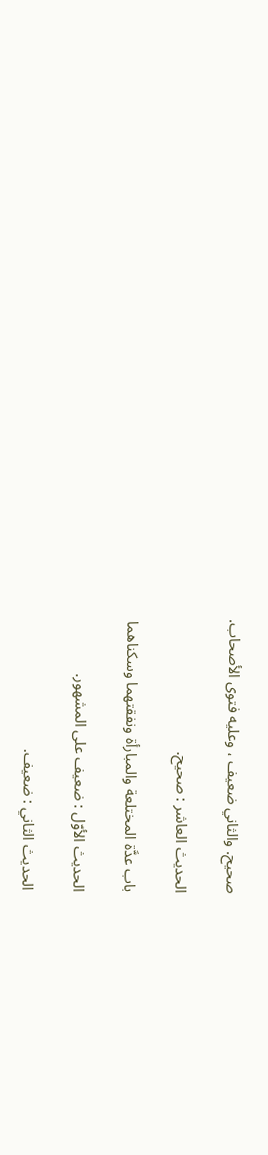صحيح. والثاني ضعيف ، وعليه فتوى الأصحاب.

الحديث العاشر : صحيح.

باب عدَّة المختلعة والمبارأة ونفقتهما وسكناهما

الحديث الأوّل : ضعيف على المشهور.

الحديث الثاني : ضعيف.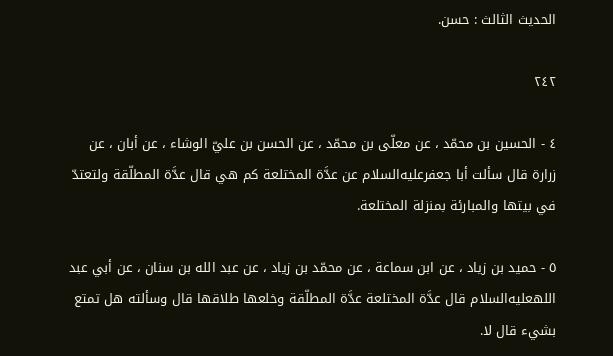الحديث الثالث : حسن.

٢٤٢

٤ - الحسين بن محمّد ، عن معلّى بن محمّد ، عن الحسن بن عليّ الوشاء ، عن أبان ، عن زرارة قال سألت أبا جعفرعليه‌السلام عن عدَّة المختلعة كم هي قال عدَّة المطلّقة ولتعتدّ في بيتها والمبارئة بمنزلة المختلعة.

٥ - حميد بن زياد ، عن ابن سماعة ، عن محمّد بن زياد ، عن عبد الله بن سنان ، عن أبي عبد اللهعليه‌السلام قال عدَّة المختلعة عدَّة المطلّقة وخلعها طلاقها قال وسألته هل تمتع بشيء قال لا.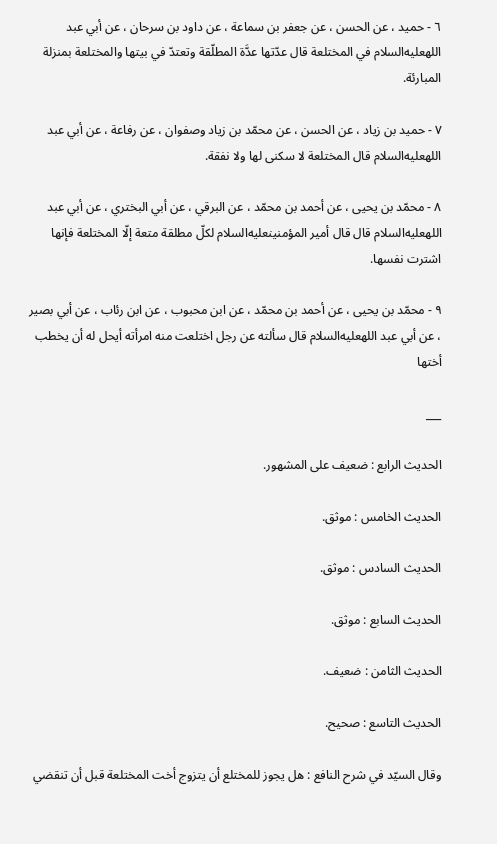٦ - حميد ، عن الحسن ، عن جعفر بن سماعة ، عن داود بن سرحان ، عن أبي عبد اللهعليه‌السلام في المختلعة قال عدّتها عدَّة المطلّقة وتعتدّ في بيتها والمختلعة بمنزلة المبارئة.

٧ - حميد بن زياد ، عن الحسن ، عن محمّد بن زياد وصفوان ، عن رفاعة ، عن أبي عبد اللهعليه‌السلام قال المختلعة لا سكنى لها ولا نفقة.

٨ - محمّد بن يحيى ، عن أحمد بن محمّد ، عن البرقي ، عن أبي البختري ، عن أبي عبد اللهعليه‌السلام قال قال أمير المؤمنينعليه‌السلام لكلّ مطلقة متعة إلّا المختلعة فإنها اشترت نفسها.

٩ - محمّد بن يحيى ، عن أحمد بن محمّد ، عن ابن محبوب ، عن ابن رئاب ، عن أبي بصير ، عن أبي عبد اللهعليه‌السلام قال سألته عن رجل اختلعت منه امرأته أيحل له أن يخطب أختها

___

الحديث الرابع : ضعيف على المشهور.

الحديث الخامس : موثق.

الحديث السادس : موثق.

الحديث السابع : موثق.

الحديث الثامن : ضعيف.

الحديث التاسع : صحيح.

وقال السيّد في شرح النافع : هل يجوز للمختلع أن يتزوج أخت المختلعة قبل أن تنقضي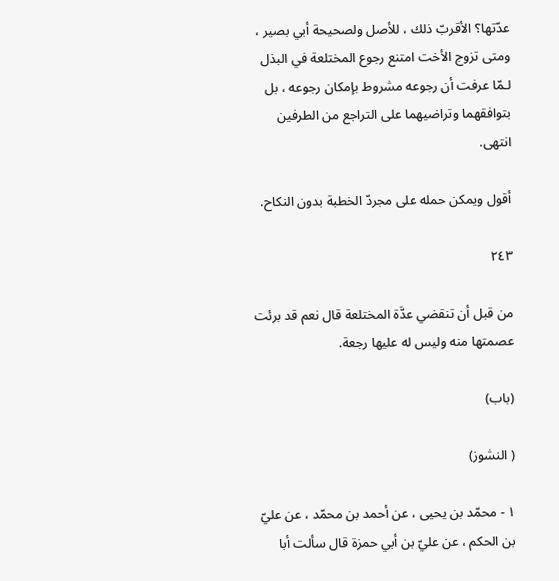عدّتها؟ الأقربّ ذلك ، للأصل ولصحيحة أبي بصير ، ومتى تزوج الأخت امتنع رجوع المختلعة في البذل لـمّا عرفت أن رجوعه مشروط بإمكان رجوعه ، بل بتوافقهما وتراضيهما على التراجع من الطرفين انتهى.

أقول ويمكن حمله على مجردّ الخطبة بدون النكاح.

٢٤٣

من قبل أن تنقضي عدَّة المختلعة قال نعم قد برئت عصمتها منه وليس له عليها رجعة.

(باب)

( النشوز)

١ - محمّد بن يحيى ، عن أحمد بن محمّد ، عن عليّ بن الحكم ، عن عليّ بن أبي حمزة قال سألت أبا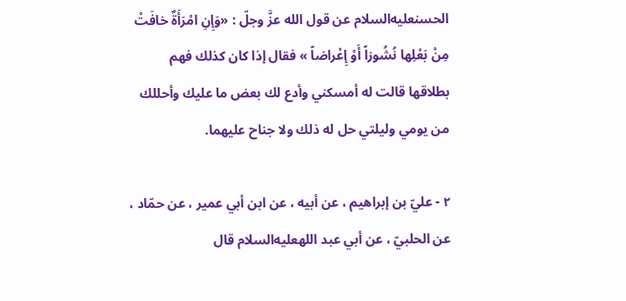الحسنعليه‌السلام عن قول الله عزَّ وجلّ : «وَإِنِ امْرَأَةٌ خافَتْ مِنْ بَعْلِها نُشُوزاً أَوْ إِعْراضاً » فقال إذا كان كذلك فهم بطلاقها قالت له أمسكني وأدع لك بعض ما عليك وأحللك من يومي وليلتي حل له ذلك ولا جناح عليهما.

٢ - عليّ بن إبراهيم ، عن أبيه ، عن ابن أبي عمير ، عن حمّاد ، عن الحلبيّ ، عن أبي عبد اللهعليه‌السلام قال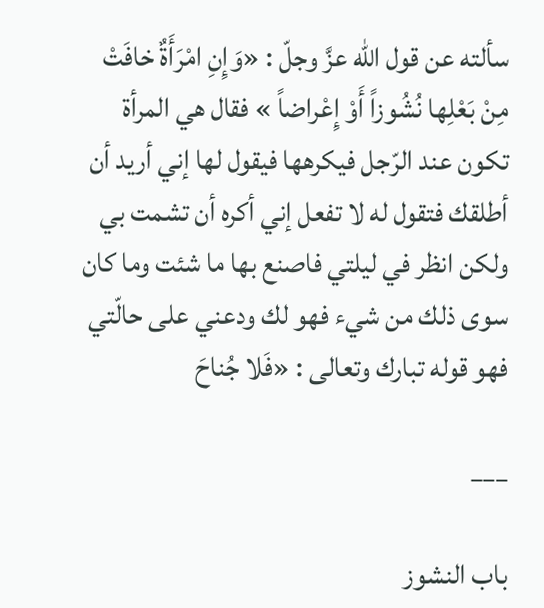سألته عن قول الله عزَّ وجلّ : «وَإِنِ امْرَأَةٌ خافَتْ مِنْ بَعْلِها نُشُوزاً أَوْ إِعْراضاً » فقال هي المرأة تكون عند الرّجل فيكرهها فيقول لها إني أريد أن أطلقك فتقول له لا تفعل إني أكره أن تشمت بي ولكن انظر في ليلتي فاصنع بها ما شئت وما كان سوى ذلك من شيء فهو لك ودعني على حالّتي فهو قوله تبارك وتعالى : «فَلا جُناحَ

___

باب النشوز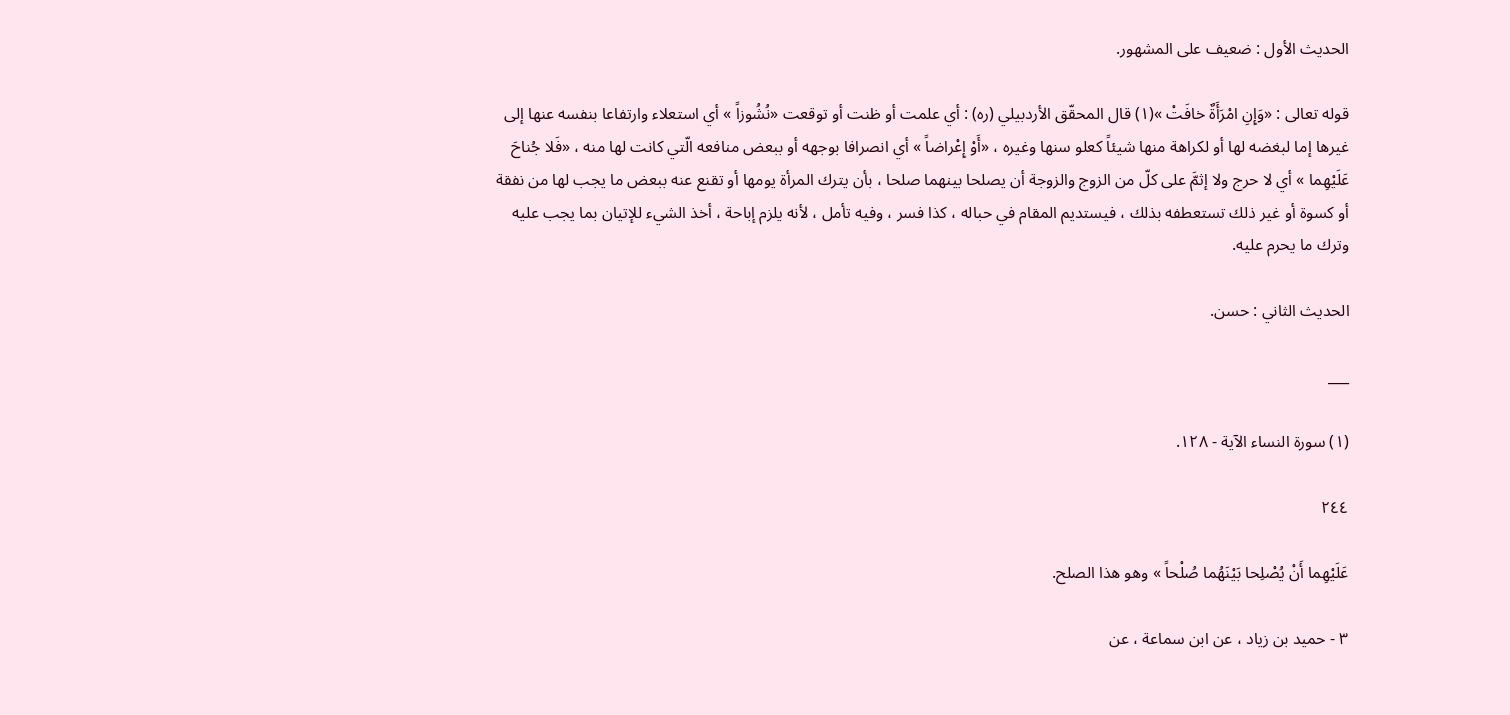الحديث الأول : ضعيف على المشهور.

قوله تعالى : «وَإِنِ امْرَأَةٌ خافَتْ »(١) قال المحقّق الأردبيلي (ره) : أي علمت أو ظنت أو توقعت «نُشُوزاً » أي استعلاء وارتفاعا بنفسه عنها إلى غيرها إما لبغضه لها أو لكراهة منها شيئاً كعلو سنها وغيره ، «أَوْ إِعْراضاً » أي انصرافا بوجهه أو ببعض منافعه الّتي كانت لها منه ، «فَلا جُناحَ عَلَيْهِما » أي لا حرج ولا إثمَّ على كلّ من الزوج والزوجة أن يصلحا بينهما صلحا ، بأن يترك المرأة يومها أو تقنع عنه ببعض ما يجب لها من نفقة أو كسوة أو غير ذلك تستعطفه بذلك ، فيستديم المقام في حباله ، كذا فسر ، وفيه تأمل ، لأنه يلزم إباحة ، أخذ الشيء للإتيان بما يجب عليه وترك ما يحرم عليه.

الحديث الثاني : حسن.

___

(١) سورة النساء الآية - ١٢٨.

٢٤٤

عَلَيْهِما أَنْ يُصْلِحا بَيْنَهُما صُلْحاً » وهو هذا الصلح.

٣ - حميد بن زياد ، عن ابن سماعة ، عن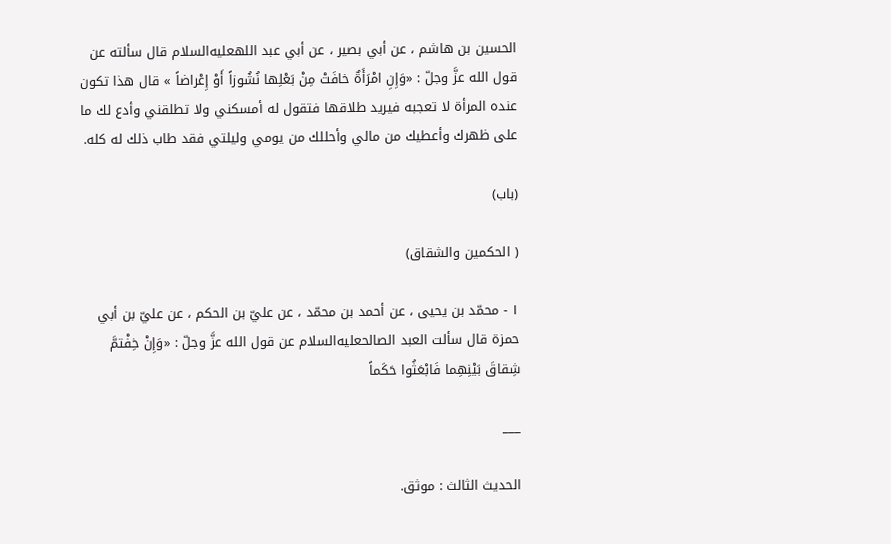الحسين بن هاشم ، عن أبي بصير ، عن أبي عبد اللهعليه‌السلام قال سألته عن قول الله عزَّ وجلّ : «وَإِنِ امْرَأَةٌ خافَتْ مِنْ بَعْلِها نُشُوزاً أَوْ إِعْراضاً » قال هذا تكون عنده المرأة لا تعجبه فيريد طلاقها فتقول له أمسكني ولا تطلقني وأدع لك ما على ظهرك وأعطيك من مالي وأحللك من يومي وليلتي فقد طاب ذلك له كله.

(باب)

( الحكمين والشقاق)

١ - محمّد بن يحيى ، عن أحمد بن محمّد ، عن عليّ بن الحكم ، عن عليّ بن أبي حمزة قال سألت العبد الصالحعليه‌السلام عن قول الله عزَّ وجلّ : «وَإِنْ خِفْتمَّ شِقاقَ بَيْنِهِما فَابْعَثُوا حَكَماً

___

الحديث الثالث : موثق.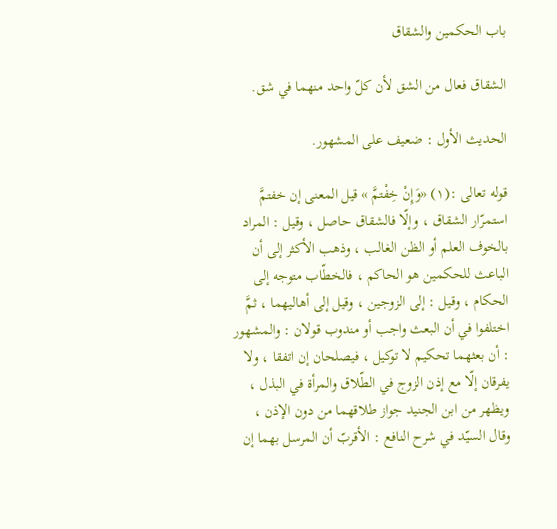باب الحكمين والشقاق

الشقاق فعال من الشق لأن كلّ واحد منهما في شق.

الحديث الأول : ضعيف على المشهور.

قوله تعالى :(١) «وَإِنْ خِفْتمَّ » قيل المعنى إن خفتمَّ استمرّار الشقاق ، وإلّا فالشقاق حاصل ، وقيل : المراد بالخوف العلم أو الظن الغالب ، وذهب الأكثر إلى أن الباعث للحكمين هو الحاكم ، فالخطّاب متوجه إلى الحكام ، وقيل : إلى الزوجين ، وقيل إلى أهاليهما ، ثمَّ اختلفوا في أن البعث واجب أو مندوب قولان : والمشهور : أن بعثهما تحكيم لا توكيل ، فيصلحان إن اتفقا ، ولا يفرقان إلّا مع إذن الزوج في الطّلاق والمرأة في البذل ، ويظهر من ابن الجنيد جواز طلاقهما من دون الإذن ، وقال السيّد في شرح النافع : الأقربّ أن المرسل بهما إن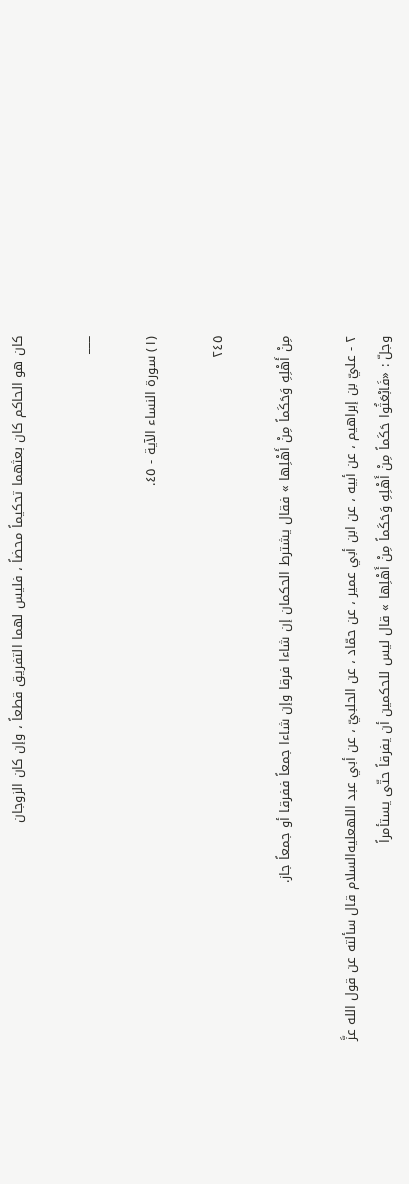كان هو الحاكم كان بعثهما تحكيماً محضاً ، فليس لهما التفريق قطعاً ، وإن كان الزوجان

___

(١) سورة النساء الآية - ٤٥.

٢٤٥

مِنْ أَهْلِهِ وَحَكَماً مِنْ أَهْلِها » فقال يشترط الحكمان إن شاءا فرقا وإن شاءا جمعاً ففرقا أو جمعاً جاز.

٢ - عليّ بن إبراهيم ، عن أبيه ، عن ابن أبي عمير ، عن حمّاد ، عن الحلبيّ ، عن أبي عبد اللهعليه‌السلام قال سألته عن قول الله عزَّ وجلّ : «فَابْعَثُوا حَكَماً مِنْ أَهْلِهِ وَحَكَماً مِنْ أَهْلِها » قال ليس للحكمين أن يفرقاً حتّى يستأمراً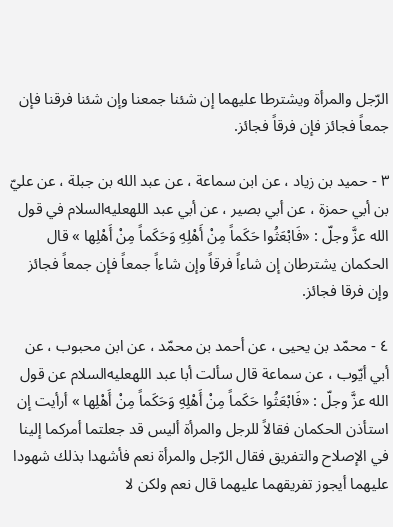الرّجل والمرأة ويشترطا عليهما إن شئنا جمعنا وإن شئنا فرقنا فإن جمعاً فجائز فإن فرقاً فجائز.

٣ - حميد بن زياد ، عن ابن سماعة ، عن عبد الله بن جبلة ، عن عليّ بن أبي حمزة ، عن أبي بصير ، عن أبي عبد اللهعليه‌السلام في قول الله عزَّ وجلّ : «فَابْعَثُوا حَكَماً مِنْ أَهْلِهِ وَحَكَماً مِنْ أَهْلِها » قال الحكمان يشترطان إن شاءاً فرقاً وإن شاءاً جمعاً فإن جمعاً فجائز وإن فرقا فجائز.

٤ - محمّد بن يحيى ، عن أحمد بن محمّد ، عن ابن محبوب ، عن أبي أيّوب ، عن سماعة قال سألت أبا عبد اللهعليه‌السلام عن قول الله عزَّ وجلّ : «فَابْعَثُوا حَكَماً مِنْ أَهْلِهِ وَحَكَماً مِنْ أَهْلِها » أرأيت إن استأذن الحكمان فقالاً للرجل والمرأة أليس قد جعلتما أمركما إلينا في الإصلاح والتفريق فقال الرّجل والمرأة نعم فأشهدا بذلك شهودا عليهما أيجوز تفريقهما عليهما قال نعم ولكن لا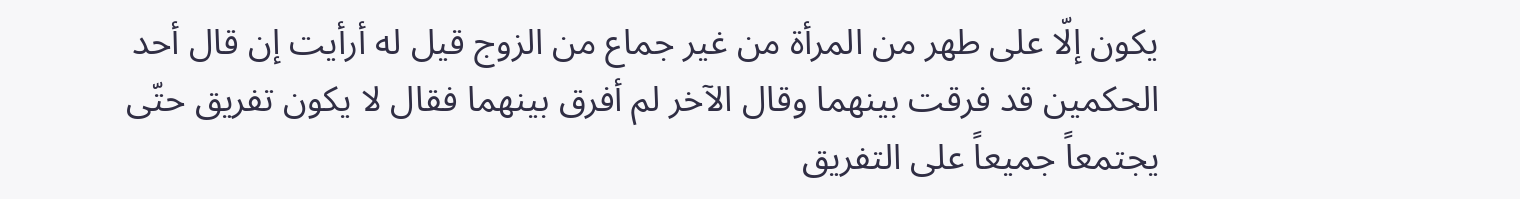يكون إلّا على طهر من المرأة من غير جماع من الزوج قيل له أرأيت إن قال أحد الحكمين قد فرقت بينهما وقال الآخر لم أفرق بينهما فقال لا يكون تفريق حتّى يجتمعاً جميعاً على التفريق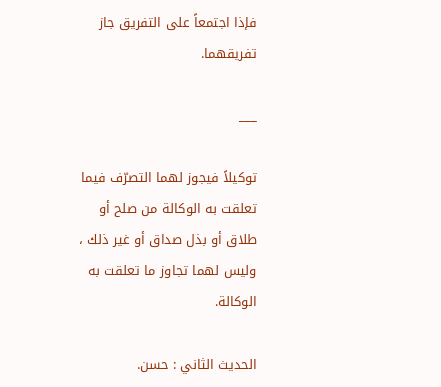فإذا اجتمعاً على التفريق جاز تفريقهما.

___

توكيلاً فيجوز لهما التصرّف فيما تعلقت به الوكالة من صلح أو طلاق أو بذل صداق أو غير ذلك ، وليس لهما تجاوز ما تعلقت به الوكالة.

الحديث الثاني : حسن.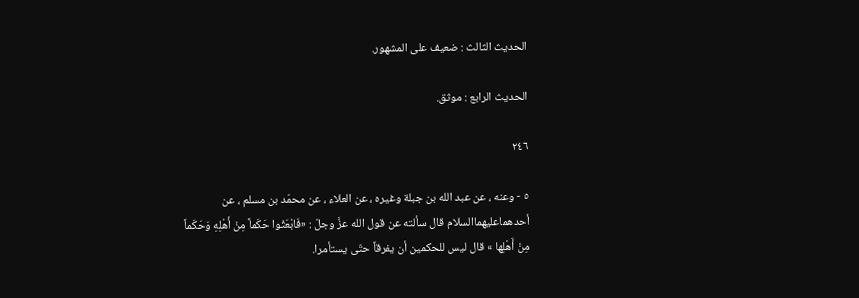الحديث الثالث : ضعيف على المشهور.

الحديث الرابع : موثق.

٢٤٦

٥ - وعنه ، عن عبد الله بن جبلة وغيره ، عن العلاء ، عن محمّد بن مسلم ، عن أحدهماعليهما‌السلام قال سألته عن قول الله عزَّ وجلّ : «فَابْعَثُوا حَكَماً مِنْ أَهْلِهِ وَحَكَماً مِنْ أَهْلِها » قال ليس للحكمين أن يفرقاً حتّى يستأمرا.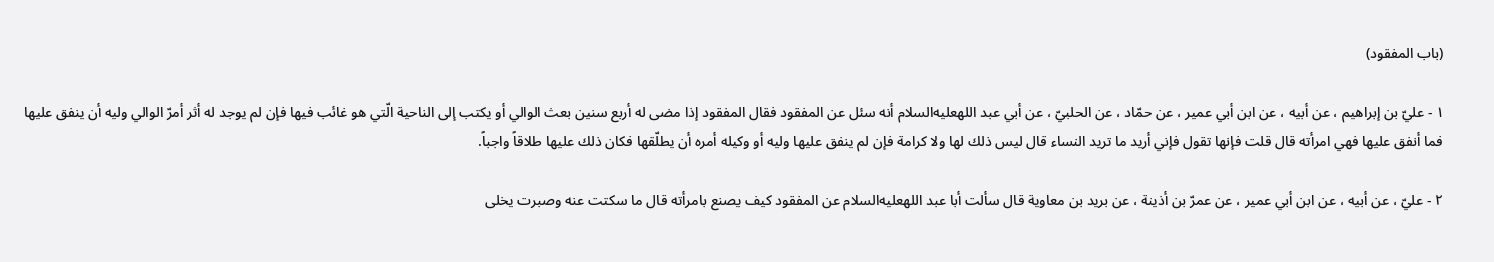(باب المفقود)

١ - عليّ بن إبراهيم ، عن أبيه ، عن ابن أبي عمير ، عن حمّاد ، عن الحلبيّ ، عن أبي عبد اللهعليه‌السلام أنه سئل عن المفقود فقال المفقود إذا مضى له أربع سنين بعث الوالي أو يكتب إلى الناحية الّتي هو غائب فيها فإن لم يوجد له أثر أمرّ الوالي وليه أن ينفق عليها فما أنفق عليها فهي امرأته قال قلت فإنها تقول فإني أريد ما تريد النساء قال ليس ذلك لها ولا كرامة فإن لم ينفق عليها وليه أو وكيله أمره أن يطلّقها فكان ذلك عليها طلاقاً واجباً.

٢ - عليّ ، عن أبيه ، عن ابن أبي عمير ، عن عمرّ بن أذينة ، عن بريد بن معاوية قال سألت أبا عبد اللهعليه‌السلام عن المفقود كيف يصنع بامرأته قال ما سكتت عنه وصبرت يخلى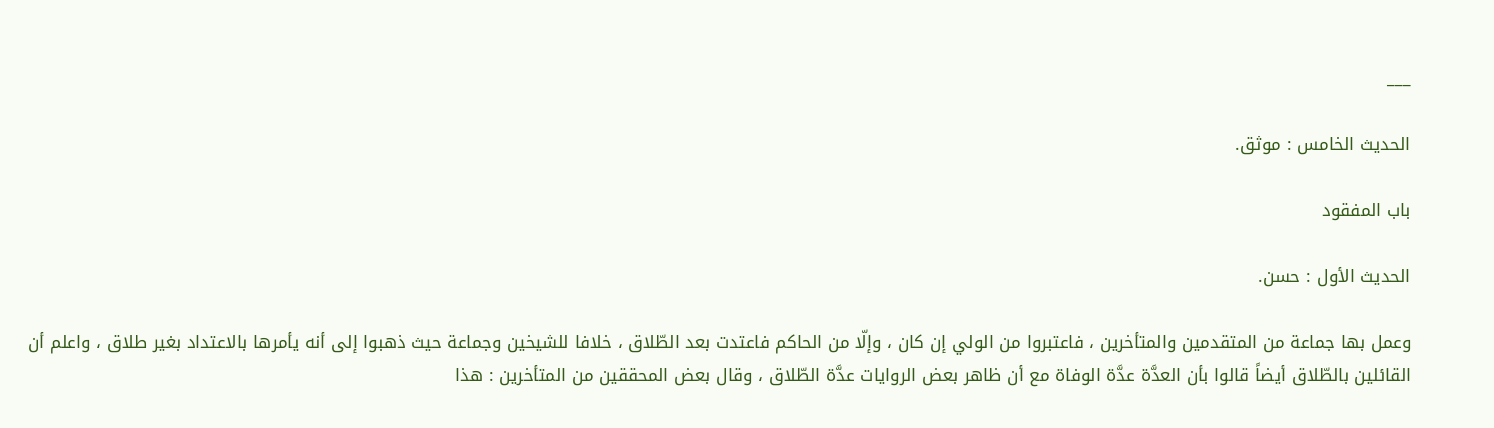___

الحديث الخامس : موثق.

باب المفقود

الحديث الأول : حسن.

وعمل بها جماعة من المتقدمين والمتأخرين ، فاعتبروا من الولي إن كان ، وإلّا من الحاكم فاعتدت بعد الطّلاق ، خلافا للشيخين وجماعة حيث ذهبوا إلى أنه يأمرها بالاعتداد بغير طلاق ، واعلم أن القائلين بالطّلاق أيضاً قالوا بأن العدَّة عدَّة الوفاة مع أن ظاهر بعض الروايات عدَّة الطّلاق ، وقال بعض المحققين من المتأخرين : هذا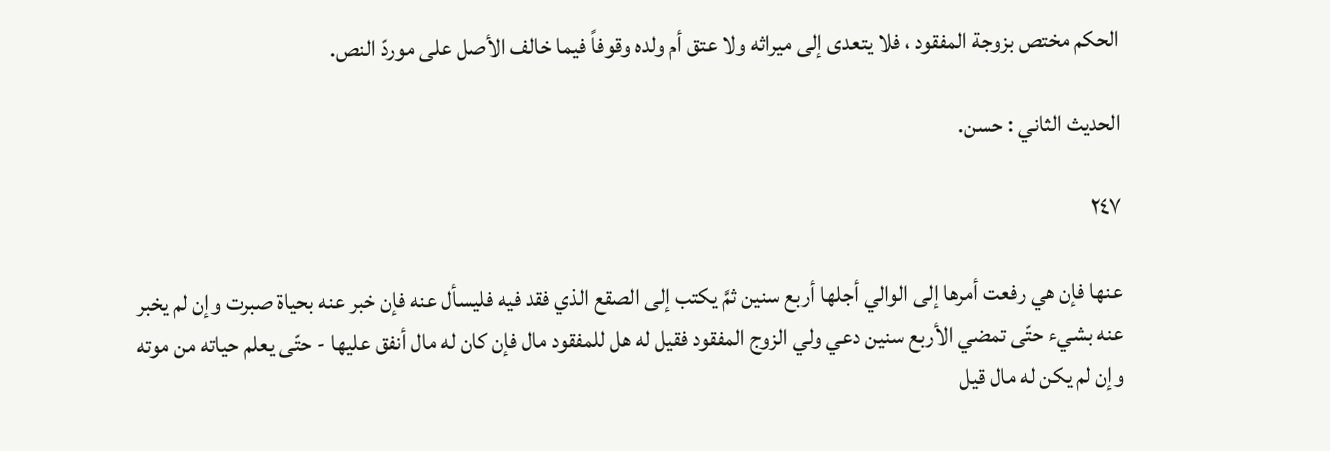الحكم مختص بزوجة المفقود ، فلا يتعدى إلى ميراثه ولا عتق أم ولده وقوفاً فيما خالف الأصل على موردّ النص.

الحديث الثاني : حسن.

٢٤٧

عنها فإن هي رفعت أمرها إلى الوالي أجلها أربع سنين ثمَّ يكتب إلى الصقع الذي فقد فيه فليسأل عنه فإن خبر عنه بحياة صبرت وإن لم يخبر عنه بشيء حتّى تمضي الأربع سنين دعي ولي الزوج المفقود فقيل له هل للمفقود مال فإن كان له مال أنفق عليها - حتّى يعلم حياته من موته وإن لم يكن له مال قيل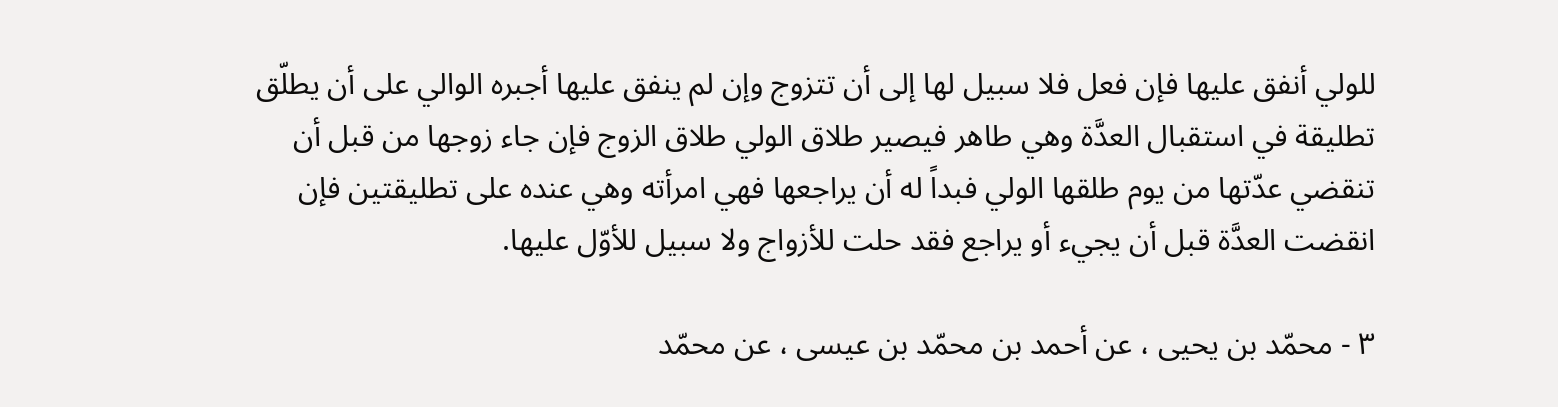للولي أنفق عليها فإن فعل فلا سبيل لها إلى أن تتزوج وإن لم ينفق عليها أجبره الوالي على أن يطلّق تطليقة في استقبال العدَّة وهي طاهر فيصير طلاق الولي طلاق الزوج فإن جاء زوجها من قبل أن تنقضي عدّتها من يوم طلقها الولي فبداً له أن يراجعها فهي امرأته وهي عنده على تطليقتين فإن انقضت العدَّة قبل أن يجيء أو يراجع فقد حلت للأزواج ولا سبيل للأوّل عليها.

٣ - محمّد بن يحيى ، عن أحمد بن محمّد بن عيسى ، عن محمّد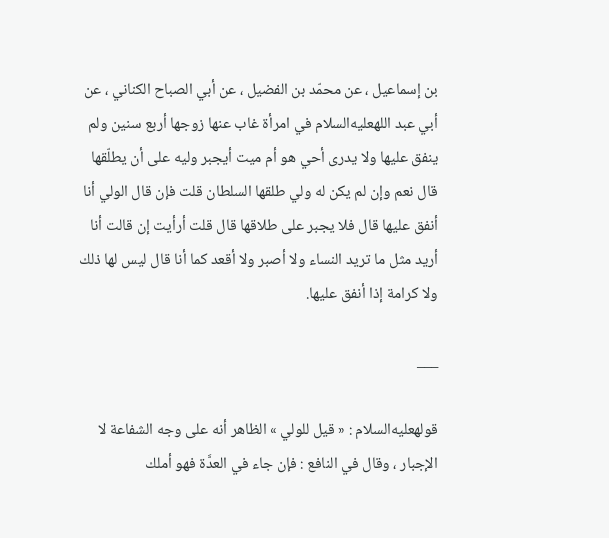بن إسماعيل ، عن محمّد بن الفضيل ، عن أبي الصباح الكناني ، عن أبي عبد اللهعليه‌السلام في امرأة غاب عنها زوجها أربع سنين ولم ينفق عليها ولا يدرى أحي هو أم ميت أيجبر وليه على أن يطلّقها قال نعم وإن لم يكن له ولي طلقها السلطان قلت فإن قال الولي أنا أنفق عليها قال فلا يجبر على طلاقها قال قلت أرأيت إن قالت أنا أريد مثل ما تريد النساء ولا أصبر ولا أقعد كما أنا قال ليس لها ذلك ولا كرامة إذا أنفق عليها.

___

قولهعليه‌السلام : « قيل للولي » الظاهر أنه على وجه الشفاعة لا الإجبار ، وقال في النافع : فإن جاء في العدَّة فهو أملك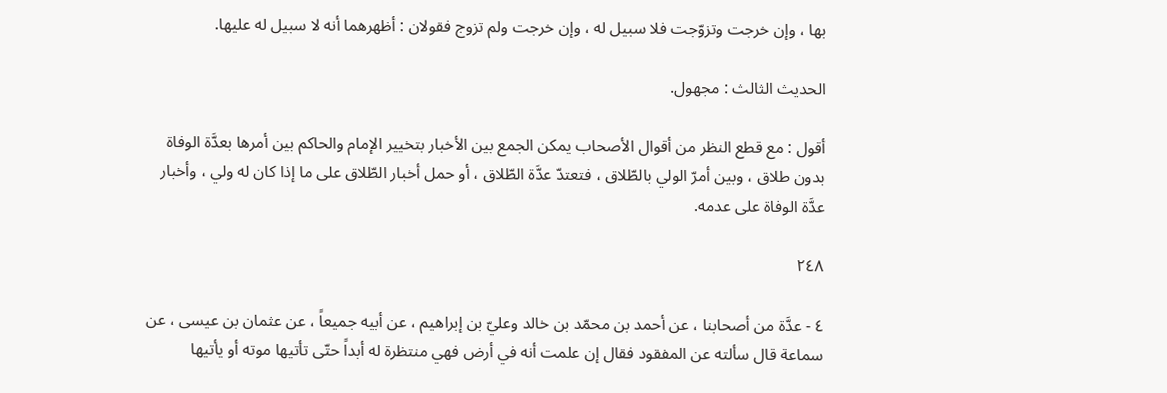بها ، وإن خرجت وتزوّجت فلا سبيل له ، وإن خرجت ولم تزوج فقولان : أظهرهما أنه لا سبيل له عليها.

الحديث الثالث : مجهول.

أقول : مع قطع النظر من أقوال الأصحاب يمكن الجمع بين الأخبار بتخيير الإمام والحاكم بين أمرها بعدَّة الوفاة بدون طلاق ، وبين أمرّ الولي بالطّلاق ، فتعتدّ عدَّة الطّلاق ، أو حمل أخبار الطّلاق على ما إذا كان له ولي ، وأخبار عدَّة الوفاة على عدمه.

٢٤٨

٤ - عدَّة من أصحابنا ، عن أحمد بن محمّد بن خالد وعليّ بن إبراهيم ، عن أبيه جميعاً ، عن عثمان بن عيسى ، عن سماعة قال سألته عن المفقود فقال إن علمت أنه في أرض فهي منتظرة له أبداً حتّى تأتيها موته أو يأتيها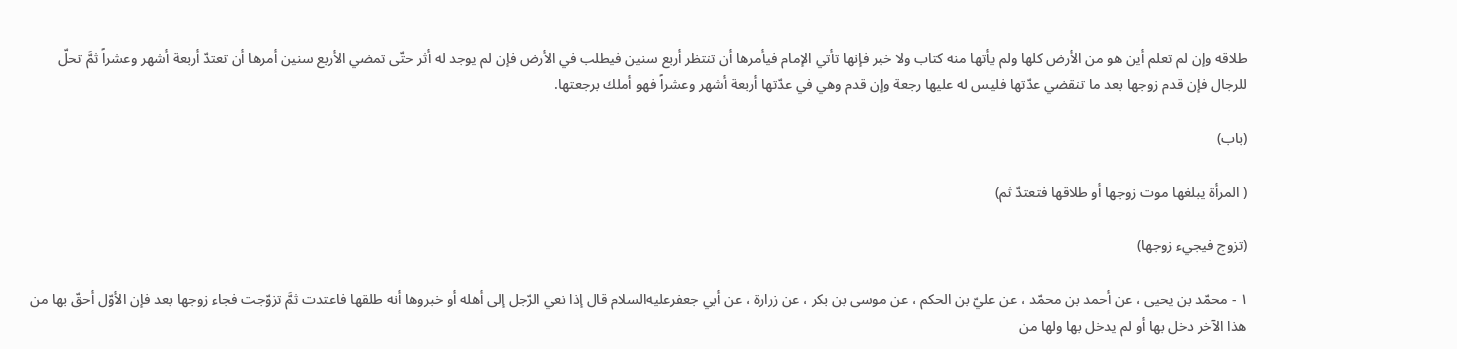طلاقه وإن لم تعلم أين هو من الأرض كلها ولم يأتها منه كتاب ولا خبر فإنها تأتي الإمام فيأمرها أن تنتظر أربع سنين فيطلب في الأرض فإن لم يوجد له أثر حتّى تمضي الأربع سنين أمرها أن تعتدّ أربعة أشهر وعشراً ثمَّ تحلّ للرجال فإن قدم زوجها بعد ما تنقضي عدّتها فليس له عليها رجعة وإن قدم وهي في عدّتها أربعة أشهر وعشراً فهو أملك برجعتها.

(باب)

( المرأة يبلغها موت زوجها أو طلاقها فتعتدّ ثم)

(تزوج فيجيء زوجها)

١ - محمّد بن يحيى ، عن أحمد بن محمّد ، عن عليّ بن الحكم ، عن موسى بن بكر ، عن زرارة ، عن أبي جعفرعليه‌السلام قال إذا نعي الرّجل إلى أهله أو خبروها أنه طلقها فاعتدت ثمَّ تزوّجت فجاء زوجها بعد فإن الأوّل أحقّ بها من هذا الآخر دخل بها أو لم يدخل بها ولها من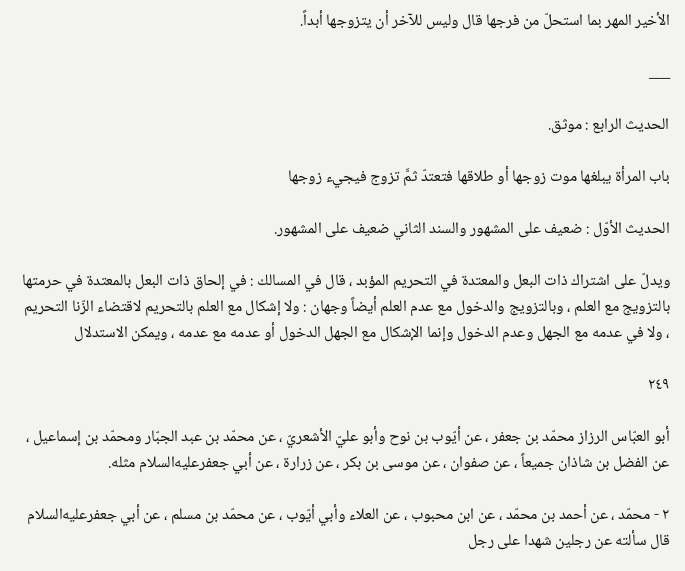الأخير المهر بما استحلّ من فرجها قال وليس للآخر أن يتزوجها أبداً.

___

الحديث الرابع : موثق.

باب المرأة يبلغها موت زوجها أو طلاقها فتعتدّ ثمَّ تزوج فيجيء زوجها

الحديث الأوّل : ضعيف على المشهور والسند الثاني ضعيف على المشهور.

ويدلّ على اشتراك ذات البعل والمعتدة في التحريم المؤبد ، قال في المسالك : في إلحاق ذات البعل بالمعتدة في حرمتها بالتزويج مع العلم ، وبالتزويج والدخول مع عدم العلم أيضاً وجهان : ولا إشكال مع العلم بالتحريم لاقتضاء الزّنا التحريم ، ولا في عدمه مع الجهل وعدم الدخول وإنما الإشكال مع الجهل الدخول أو عدمه مع عدمه ، ويمكن الاستدلال

٢٤٩

أبو العبّاس الرزاز محمّد بن جعفر ، عن أيّوب بن نوح وأبو عليّ الأشعريّ ، عن محمّد بن عبد الجبّار ومحمّد بن إسماعيل ، عن الفضل بن شاذان جميعاً ، عن صفوان ، عن موسى بن بكر ، عن زرارة ، عن أبي جعفرعليه‌السلام مثله.

٢ - محمّد ، عن أحمد بن محمّد ، عن ابن محبوب ، عن العلاء وأبي أيّوب ، عن محمّد بن مسلم ، عن أبي جعفرعليه‌السلام قال سألته عن رجلين شهدا على رجل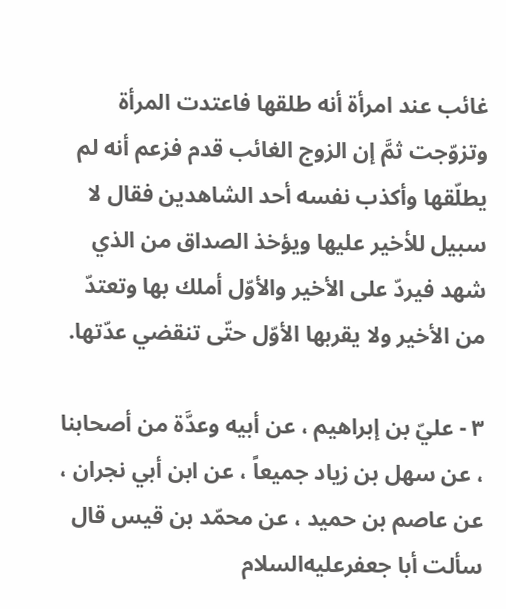غائب عند امرأة أنه طلقها فاعتدت المرأة وتزوّجت ثمَّ إن الزوج الغائب قدم فزعم أنه لم يطلّقها وأكذب نفسه أحد الشاهدين فقال لا سبيل للأخير عليها ويؤخذ الصداق من الذي شهد فيردّ على الأخير والأوّل أملك بها وتعتدّ من الأخير ولا يقربها الأوّل حتّى تنقضي عدّتها.

٣ - عليّ بن إبراهيم ، عن أبيه وعدَّة من أصحابنا ، عن سهل بن زياد جميعاً ، عن ابن أبي نجران ، عن عاصم بن حميد ، عن محمّد بن قيس قال سألت أبا جعفرعليه‌السلام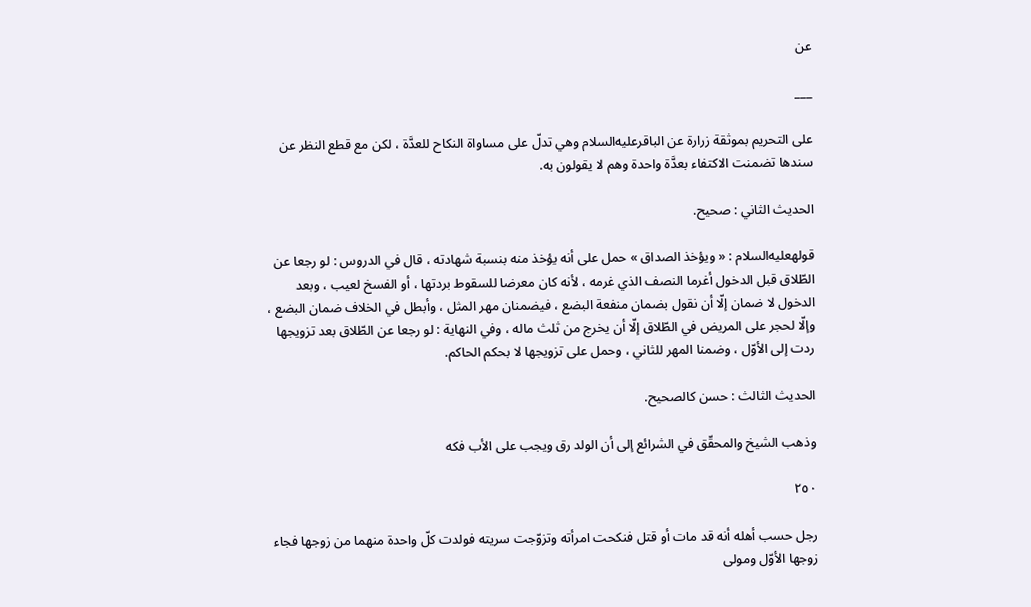عن

___

على التحريم بموثقة زرارة عن الباقرعليه‌السلام وهي تدلّ على مساواة النكاح للعدَّة ، لكن مع قطع النظر عن سندها تضمنت الاكتفاء بعدَّة واحدة وهم لا يقولون به.

الحديث الثاني : صحيح.

قولهعليه‌السلام : « ويؤخذ الصداق » حمل على أنه يؤخذ منه بنسبة شهادته ، قال في الدروس : لو رجعا عن الطّلاق قبل الدخول أغرما النصف الذي غرمه ، لأنه كان معرضا للسقوط بردتها ، أو الفسخ لعيب ، وبعد الدخول لا ضمان إلّا أن نقول بضمان منفعة البضع ، فيضمنان مهر المثل ، وأبطل في الخلاف ضمان البضع ، وإلّا لحجر على المريض في الطّلاق إلّا أن يخرج من ثلث ماله ، وفي النهاية : لو رجعا عن الطّلاق بعد تزويجها ردت إلى الأوّل ، وضمنا المهر للثاني ، وحمل على تزويجها لا بحكم الحاكم.

الحديث الثالث : حسن كالصحيح.

وذهب الشيخ والمحقّق في الشرائع إلى أن الولد رق ويجب على الأب فكه

٢٥٠

رجل حسب أهله أنه قد مات أو قتل فنكحت امرأته وتزوّجت سريته فولدت كلّ واحدة منهما من زوجها فجاء زوجها الأوّل ومولى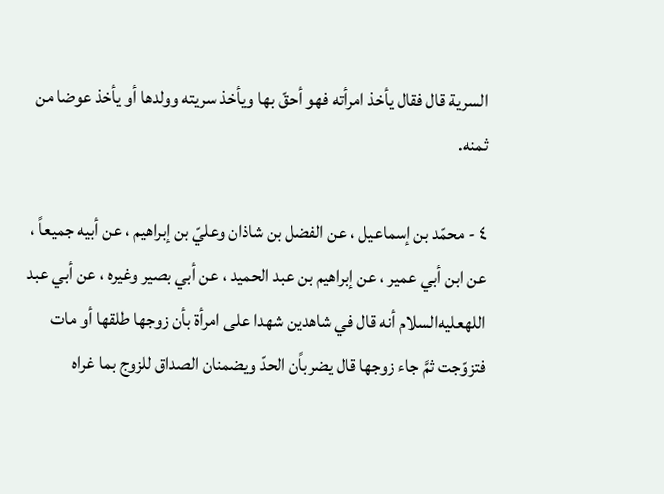السرية قال فقال يأخذ امرأته فهو أحقّ بها ويأخذ سريته وولدها أو يأخذ عوضا من ثمنه.

٤ - محمّد بن إسماعيل ، عن الفضل بن شاذان وعليّ بن إبراهيم ، عن أبيه جميعاً ، عن ابن أبي عمير ، عن إبراهيم بن عبد الحميد ، عن أبي بصير وغيره ، عن أبي عبد اللهعليه‌السلام أنه قال في شاهدين شهدا على امرأة بأن زوجها طلقها أو مات فتزوّجت ثمَّ جاء زوجها قال يضرباًن الحدّ ويضمنان الصداق للزوج بما غراه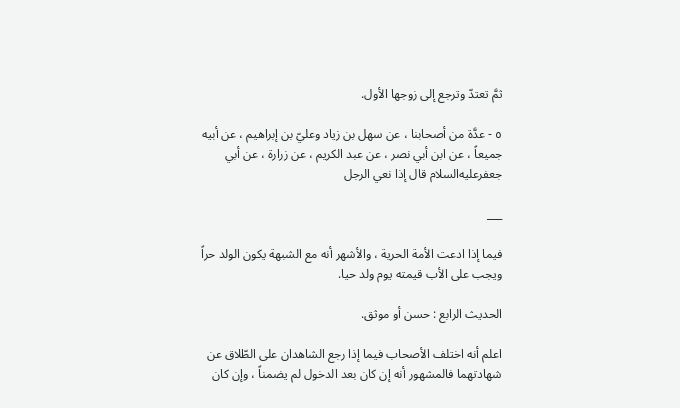ثمَّ تعتدّ وترجع إلى زوجها الأول.

٥ - عدَّة من أصحابنا ، عن سهل بن زياد وعليّ بن إبراهيم ، عن أبيه جميعاً ، عن ابن أبي نصر ، عن عبد الكريم ، عن زرارة ، عن أبي جعفرعليه‌السلام قال إذا نعي الرجل

___

فيما إذا ادعت الأمة الحرية ، والأشهر أنه مع الشبهة يكون الولد حراً ويجب على الأب قيمته يوم ولد حيا.

الحديث الرابع : حسن أو موثق.

اعلم أنه اختلف الأصحاب فيما إذا رجع الشاهدان على الطّلاق عن شهادتهما فالمشهور أنه إن كان بعد الدخول لم يضمناً ، وإن كان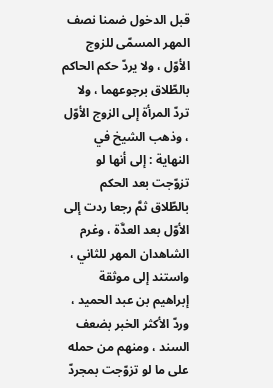قبل الدخول ضمنا نصف المهر المسمّى للزوج الأوّل ، ولا يردّ حكم الحاكم بالطّلاق برجوعهما ، ولا تردّ المرأة إلى الزوج الأوّل ، وذهب الشيخ في النهاية : إلى أنها لو تزوّجت بعد الحكم بالطّلاق ثمَّ رجعا ردت إلى الأوّل بعد العدَّة ، وغرم الشاهدان المهر للثاني ، واستند إلى موثقة إبراهيم بن عبد الحميد ، وردّ الأكثر الخبر بضعف السند ، ومنهم من حمله على ما لو تزوّجت بمجردّ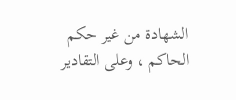الشهادة من غير حكم الحاكم ، وعلى التقادير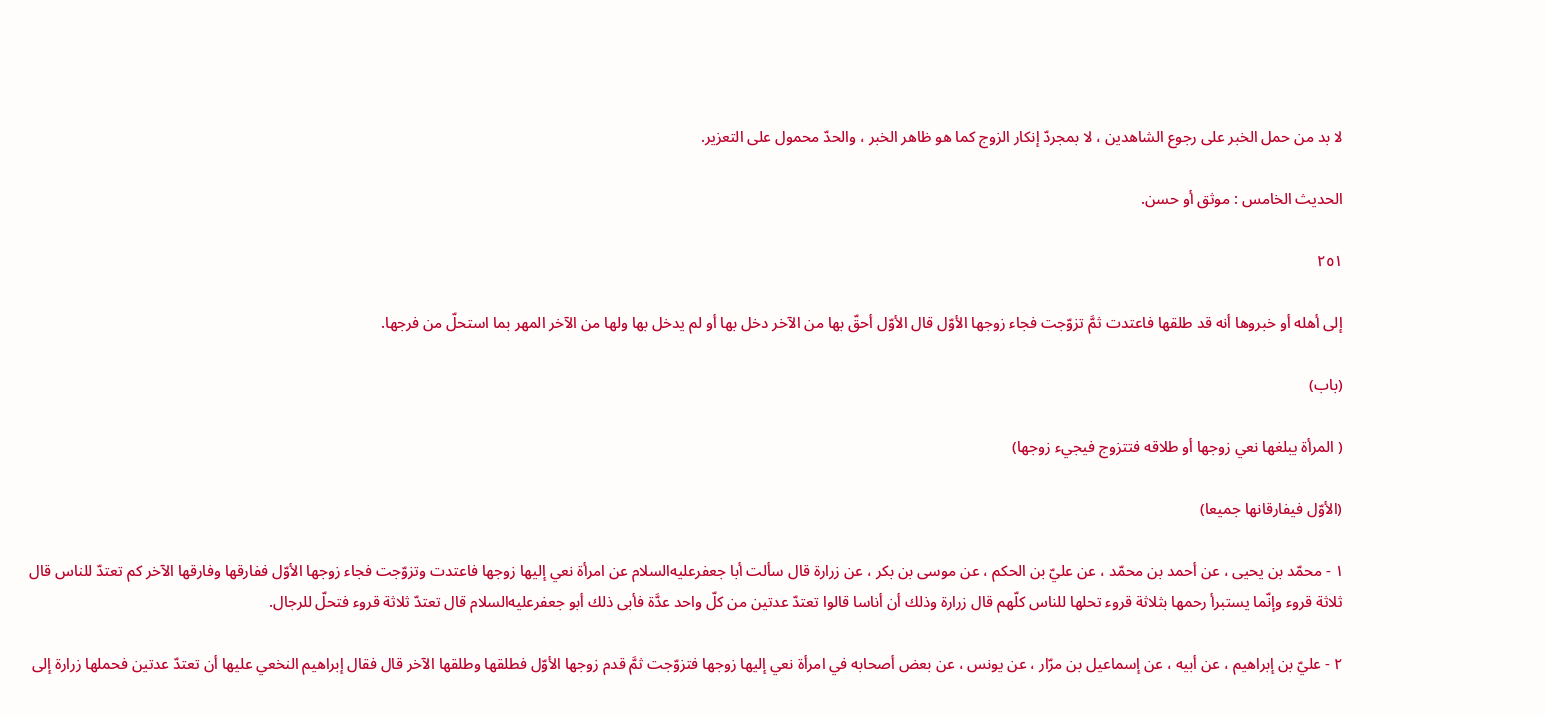لا بد من حمل الخبر على رجوع الشاهدين ، لا بمجردّ إنكار الزوج كما هو ظاهر الخبر ، والحدّ محمول على التعزير.

الحديث الخامس : موثق أو حسن.

٢٥١

إلى أهله أو خبروها أنه قد طلقها فاعتدت ثمَّ تزوّجت فجاء زوجها الأوّل قال الأوّل أحقّ بها من الآخر دخل بها أو لم يدخل بها ولها من الآخر المهر بما استحلّ من فرجها.

(باب)

( المرأة يبلغها نعي زوجها أو طلاقه فتتزوج فيجيء زوجها)

(الأوّل فيفارقانها جميعا)

١ - محمّد بن يحيى ، عن أحمد بن محمّد ، عن عليّ بن الحكم ، عن موسى بن بكر ، عن زرارة قال سألت أبا جعفرعليه‌السلام عن امرأة نعي إليها زوجها فاعتدت وتزوّجت فجاء زوجها الأوّل ففارقها وفارقها الآخر كم تعتدّ للناس قال ثلاثة قروء وإنّما يستبرأ رحمها بثلاثة قروء تحلها للناس كلّهم قال زرارة وذلك أن أناسا قالوا تعتدّ عدتين من كلّ واحد عدَّة فأبى ذلك أبو جعفرعليه‌السلام قال تعتدّ ثلاثة قروء فتحلّ للرجال.

٢ - عليّ بن إبراهيم ، عن أبيه ، عن إسماعيل بن مرّار ، عن يونس ، عن بعض أصحابه في امرأة نعي إليها زوجها فتزوّجت ثمَّ قدم زوجها الأوّل فطلقها وطلقها الآخر قال فقال إبراهيم النخعي عليها أن تعتدّ عدتين فحملها زرارة إلى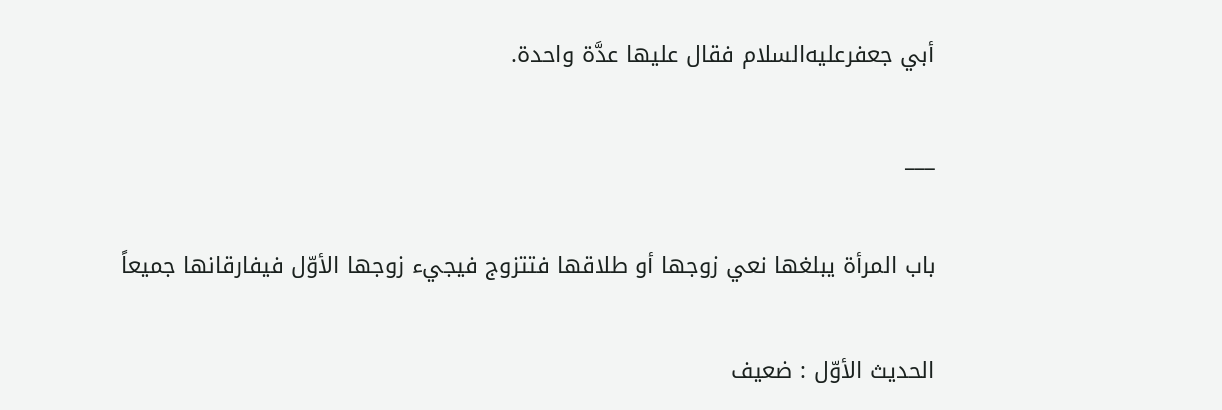أبي جعفرعليه‌السلام فقال عليها عدَّة واحدة.

___

باب المرأة يبلغها نعي زوجها أو طلاقها فتتزوج فيجيء زوجها الأوّل فيفارقانها جميعاً

الحديث الأوّل : ضعيف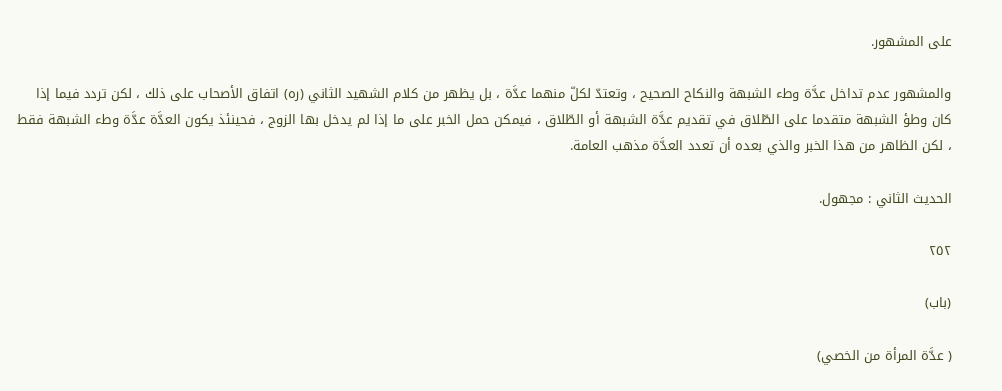على المشهور.

والمشهور عدم تداخل عدَّة وطء الشبهة والنكاح الصحيح ، وتعتدّ لكلّ منهما عدَّة ، بل يظهر من كلام الشهيد الثاني (ره) اتفاق الأصحاب على ذلك ، لكن تردد فيما إذا كان وطؤ الشبهة متقدما على الطّلاق في تقديم عدَّة الشبهة أو الطّلاق ، فيمكن حمل الخبر على ما إذا لم يدخل بها الزوج ، فحينئذ يكون العدَّة عدَّة وطء الشبهة فقط ، لكن الظاهر من هذا الخبر والذي بعده أن تعدد العدَّة مذهب العامة.

الحديث الثاني : مجهول.

٢٥٢

(باب)

( عدَّة المرأة من الخصي)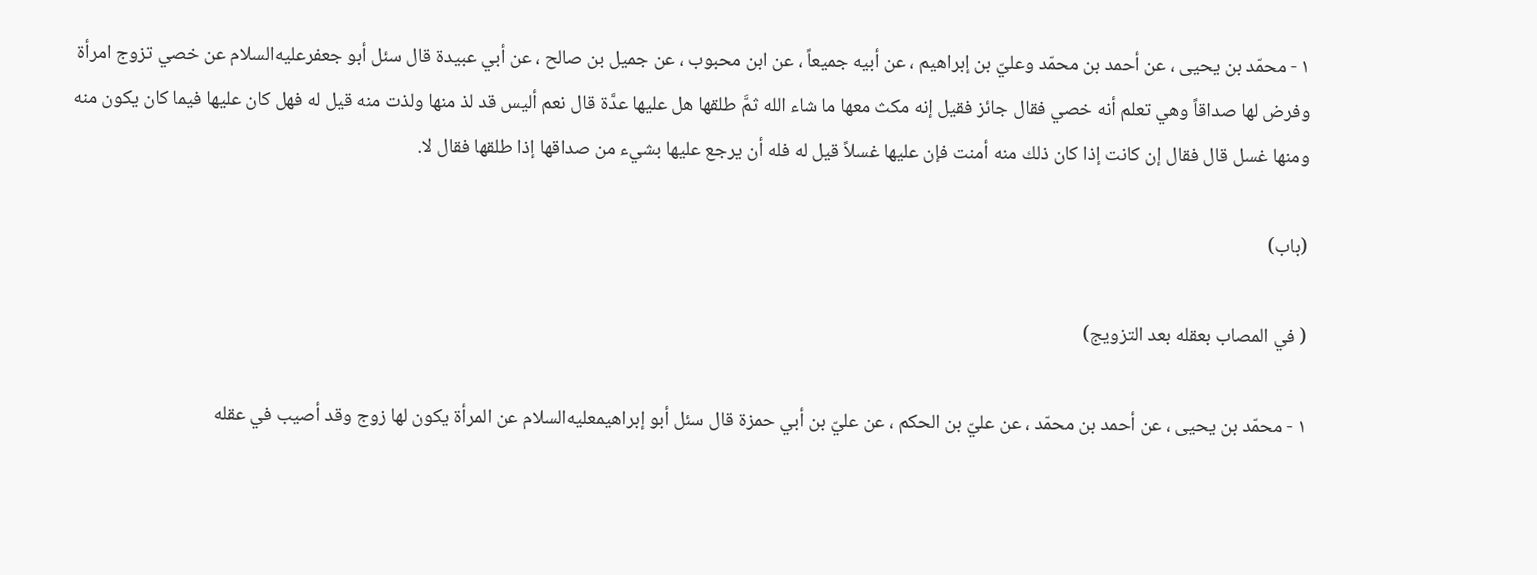١ - محمّد بن يحيى ، عن أحمد بن محمّد وعليّ بن إبراهيم ، عن أبيه جميعاً ، عن ابن محبوب ، عن جميل بن صالح ، عن أبي عبيدة قال سئل أبو جعفرعليه‌السلام عن خصي تزوج امرأة وفرض لها صداقاً وهي تعلم أنه خصي فقال جائز فقيل إنه مكث معها ما شاء الله ثمَّ طلقها هل عليها عدَّة قال نعم أليس قد لذ منها ولذت منه قيل له فهل كان عليها فيما كان يكون منه ومنها غسل قال فقال إن كانت إذا كان ذلك منه أمنت فإن عليها غسلاً قيل له فله أن يرجع عليها بشيء من صداقها إذا طلقها فقال لا.

(باب)

( في المصاب بعقله بعد التزويج)

١ - محمّد بن يحيى ، عن أحمد بن محمّد ، عن عليّ بن الحكم ، عن عليّ بن أبي حمزة قال سئل أبو إبراهيمعليه‌السلام عن المرأة يكون لها زوج وقد أصيب في عقله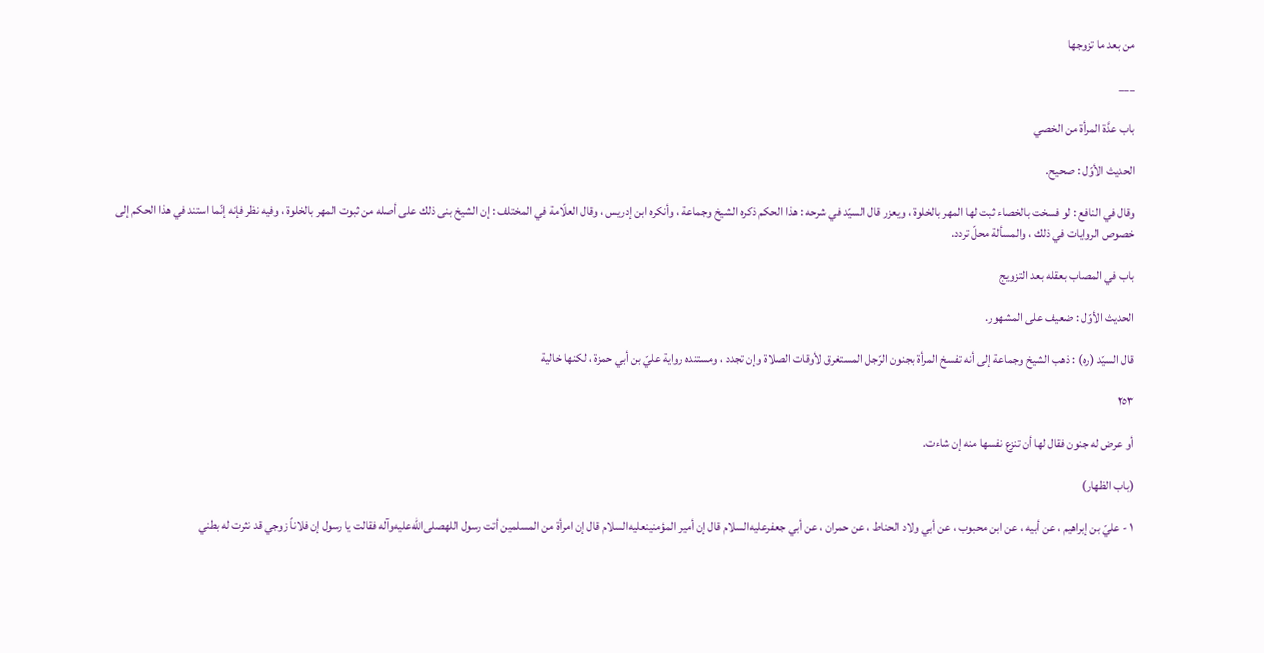من بعد ما تزوجها

___

باب عدَّة المرأة من الخصي

الحديث الأوّل : صحيح.

وقال في النافع : لو فسخت بالخصاء ثبت لها المهر بالخلوة ، ويعزر قال السيّد في شرحه : هذا الحكم ذكره الشيخ وجماعة ، وأنكره ابن إدريس ، وقال العلّامة في المختلف : إن الشيخ بنى ذلك على أصله من ثبوت المهر بالخلوة ، وفيه نظر فإنه إنّما استند في هذا الحكم إلى خصوص الروايات في ذلك ، والمسألة محلّ تردد.

باب في المصاب بعقله بعد التزويج

الحديث الأوّل : ضعيف على المشهور.

قال السيّد (ره) : ذهب الشيخ وجماعة إلى أنه تفسخ المرأة بجنون الرّجل المستغرق لأوقات الصلاة وإن تجدد ، ومستنده رواية عليّ بن أبي حمزة ، لكنها خالية

٢٥٣

أو عرض له جنون فقال لها أن تنزع نفسها منه إن شاءت.

(باب الظهار)

١ - عليّ بن إبراهيم ، عن أبيه ، عن ابن محبوب ، عن أبي ولاد الحناط ، عن حمران ، عن أبي جعفرعليه‌السلام قال إن أمير المؤمنينعليه‌السلام قال إن امرأة من المسلمين أتت رسول اللهصلى‌الله‌عليه‌وآله فقالت يا رسول إن فلاناً زوجي قد نثرت له بطني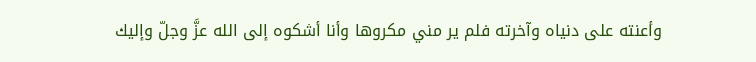وأعنته على دنياه وآخرته فلم ير مني مكروها وأنا أشكوه إلى الله عزَّ وجلّ وإليك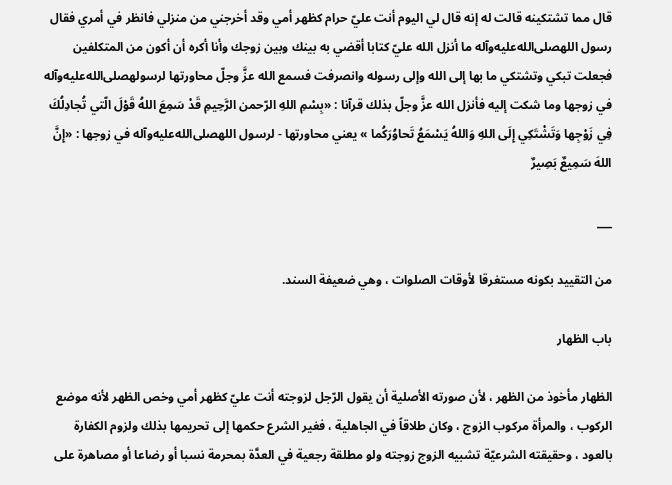قال مما تشتكينه قالت له إنه قال لي اليوم أنت عليّ حرام كظهر أمي وقد أخرجني من منزلي فانظر في أمري فقال رسول اللهصلى‌الله‌عليه‌وآله ما أنزل الله عليّ كتابا أقضي به بينك وبين زوجك وأنا أكره أن أكون من المتكلفين فجعلت تبكي وتشتكي ما بها إلى الله وإلى رسوله وانصرفت فسمع الله عزَّ وجلّ محاورتها لرسولهصلى‌الله‌عليه‌وآله في زوجها وما شكت إليه فأنزل الله عزَّ وجلّ بذلك قرآنا : «بِسْمِ اللهِ الرّحمن الرَّحِيمِ قَدْ سَمِعَ اللهُ قَوْلَ الّتي تُجادِلُكَ فِي زَوْجِها وَتَشْتَكِي إِلَى اللهِ وَاللهُ يَسْمَعُ تَحاوُرَكُما » يعني محاورتها - لرسول اللهصلى‌الله‌عليه‌وآله في زوجها : «إِنَّ اللهَ سَمِيعٌ بَصِيرٌ

___

من التقييد بكونه مستغرقا لأوقات الصلوات ، وهي ضعيفة السند.

باب الظهار

الظهار مأخوذ من الظهر ، لأن صورته الأصلية أن يقول الرّجل لزوجته أنت عليّ كظهر أمي وخص الظهر لأنه موضع الركوب ، والمرأة مركوب الزوج ، وكان طلاقاً في الجاهلية ، فغير الشرع حكمها إلى تحريمها بذلك ولزوم الكفارة بالعود ، وحقيقته الشرعيّة تشبيه الزوج زوجته ولو مطلقة رجعية في العدَّة بمحرمة نسبا أو رضاعا أو مصاهرة على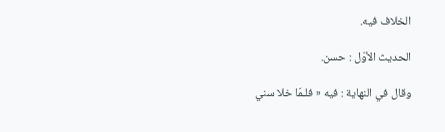الخلاف فيه.

الحديث الأوّل : حسن.

وقال في النهاية : فيه « فلـمّا خلا سني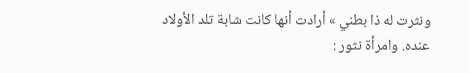ونثرت له ذا بطني » أرادت أنها كانت شابة تلد الأولاد عنده. وامرأة نثور :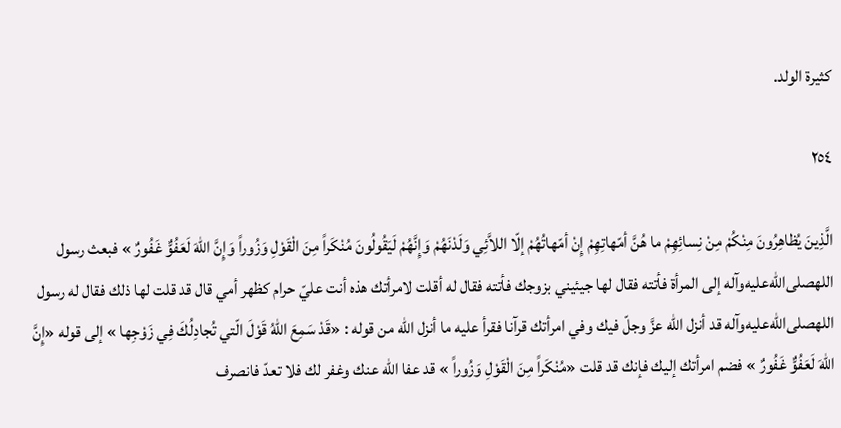كثيرة الولد.

٢٥٤

الَّذِينَ يُظاهِرُونَ مِنْكُمْ مِنْ نِسائِهِمْ ما هُنَّ أمّهاتِهِمْ إِنْ أمّهاتُهُمْ إلّا اللاَّئِي وَلَدْنَهُمْ وَإِنَّهُمْ لَيَقُولُونَ مُنْكَراً مِنَ الْقَوْلِ وَزُوراً وَإِنَّ اللهَ لَعَفُوٌّ غَفُورٌ » فبعث رسول اللهصلى‌الله‌عليه‌وآله إلى المرأة فأتته فقال لها جيئيني بزوجك فأتته فقال له أقلت لامرأتك هذه أنت عليّ حرام كظهر أمي قال قد قلت لها ذلك فقال له رسول اللهصلى‌الله‌عليه‌وآله قد أنزل الله عزَّ وجلّ فيك وفي امرأتك قرآنا فقرأ عليه ما أنزل الله من قوله : «قَدْ سَمِعَ اللهُ قَوْلَ الّتي تُجادِلُكَ فِي زَوْجِها » إلى قوله «إِنَّ اللهَ لَعَفُوٌّ غَفُورٌ » فضم امرأتك إليك فإنك قد قلت «مُنْكَراً مِنَ الْقَوْلِ وَزُوراً » قد عفا الله عنك وغفر لك فلا تعدّ فانصرف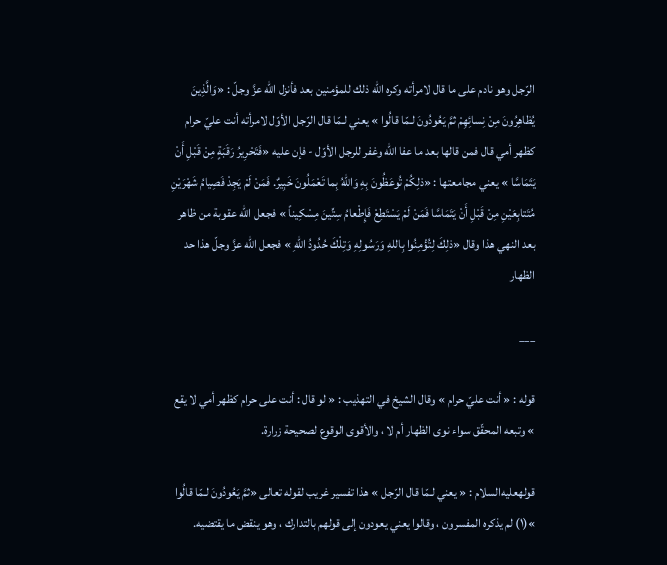الرّجل وهو نادم على ما قال لامرأته وكره الله ذلك للمؤمنين بعد فأنزل الله عزَّ وجلّ : «وَالَّذِينَ يُظاهِرُونَ مِنْ نِسائِهِمْ ثمَّ يَعُودُونَ لـمّا قالُوا » يعني لـمّا قال الرّجل الأوّل لامرأته أنت عليّ حرام كظهر أمي قال فمن قالها بعد ما عفا الله وغفر للرجل الأوّل - فإن عليه «فَتَحْرِيرُ رَقَبَةٍ مِنْ قَبْلِ أَنْ يَتَمَاسَّا » يعني مجامعتها : «ذلِكُمْ تُوعَظُونَ بِهِ وَاللهُ بِما تَعْمَلُونَ خَبِيرٌ. فَمَنْ لَمْ يَجِدْ فَصِيامُ شَهْرَيْنِ مُتَتابِعَيْنِ مِنْ قَبْلِ أَنْ يَتَمَاسَّا فَمَنْ لَمْ يَسْتَطِعْ فَإِطْعامُ سِتِّينَ مِسْكِيناً » فجعل الله عقوبة من ظاهر بعد النهي هذا وقال «ذلِكَ لِتُؤْمِنُوا بِاللهِ وَرَسُولِهِ وَتِلْكَ حُدُودُ اللهِ » فجعل الله عزَّ وجلّ هذا حد الظهار

___

قوله : « أنت عليّ حرام » وقال الشيخ في التهذيب : « لو قال : أنت على حرام كظهر أمي لا يقع » وتبعه المحقّق سواء نوى الظهار أم لا ، والأقوى الوقوع لصحيحة زرارة.

قولهعليه‌السلام : « يعني لـمّا قال الرّجل » هذا تفسير غريب لقوله تعالى «ثمَّ يَعُودُونَ لـمّا قالُوا »(١) لم يذكره المفسرون ، وقالوا يعني يعودون إلى قولهم بالتدارك ، وهو ينقض ما يقتضيه.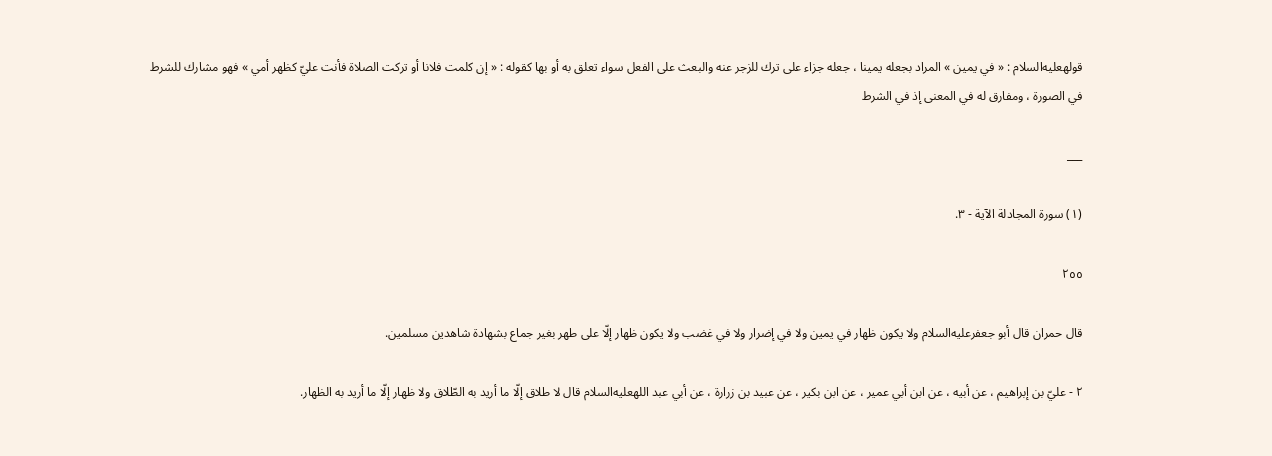قولهعليه‌السلام : « في يمين » المراد بجعله يمينا ، جعله جزاء على ترك للزجر عنه والبعث على الفعل سواء تعلق به أو بها كقوله : « إن كلمت فلانا أو تركت الصلاة فأنت عليّ كظهر أمي » فهو مشارك للشرط في الصورة ، ومفارق له في المعنى إذ في الشرط

___

(١) سورة المجادلة الآية - ٣.

٢٥٥

قال حمران قال أبو جعفرعليه‌السلام ولا يكون ظهار في يمين ولا في إضرار ولا في غضب ولا يكون ظهار إلّا على طهر بغير جماع بشهادة شاهدين مسلمين.

٢ - عليّ بن إبراهيم ، عن أبيه ، عن ابن أبي عمير ، عن ابن بكير ، عن عبيد بن زرارة ، عن أبي عبد اللهعليه‌السلام قال لا طلاق إلّا ما أريد به الطّلاق ولا ظهار إلّا ما أريد به الظهار.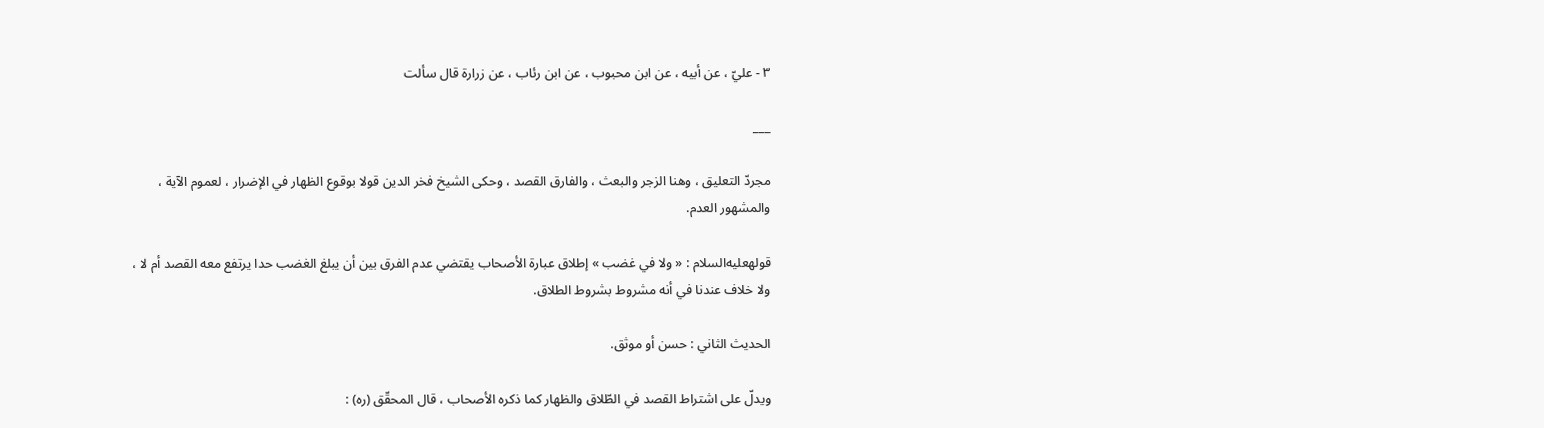٣ - عليّ ، عن أبيه ، عن ابن محبوب ، عن ابن رئاب ، عن زرارة قال سألت

___

مجردّ التعليق ، وهنا الزجر والبعث ، والفارق القصد ، وحكى الشيخ فخر الدين قولا بوقوع الظهار في الإضرار ، لعموم الآية ، والمشهور العدم.

قولهعليه‌السلام : « ولا في غضب » إطلاق عبارة الأصحاب يقتضي عدم الفرق بين أن يبلغ الغضب حدا يرتفع معه القصد أم لا ، ولا خلاف عندنا في أنه مشروط بشروط الطلاق.

الحديث الثاني : حسن أو موثق.

ويدلّ على اشتراط القصد في الطّلاق والظهار كما ذكره الأصحاب ، قال المحقّق (ره) :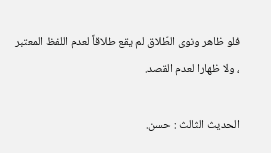فلو ظاهر ونوى الطّلاق لم يقع طلاقاً لعدم اللفظ المعتبر ، ولا ظهارا لعدم القصد.

الحديث الثالث : حسن.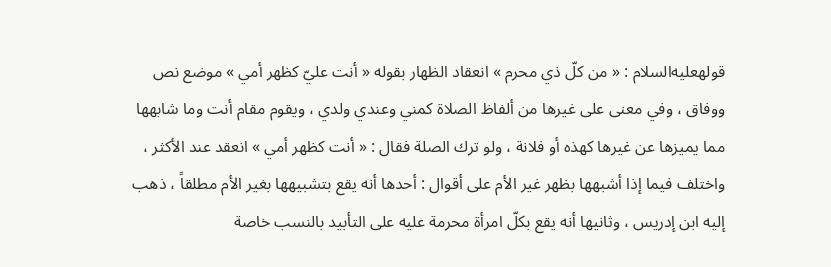قولهعليه‌السلام : « من كلّ ذي محرم » انعقاد الظهار بقوله « أنت عليّ كظهر أمي » موضع نص ووفاق ، وفي معنى على غيرها من ألفاظ الصلاة كمني وعندي ولدي ، ويقوم مقام أنت وما شابهها مما يميزها عن غيرها كهذه أو فلانة ، ولو ترك الصلة فقال : « أنت كظهر أمي » انعقد عند الأكثر ، واختلف فيما إذا أشبهها بظهر غير الأم على أقوال : أحدها أنه يقع بتشبيهها بغير الأم مطلقاً ، ذهب إليه ابن إدريس ، وثانيها أنه يقع بكلّ امرأة محرمة عليه على التأبيد بالنسب خاصة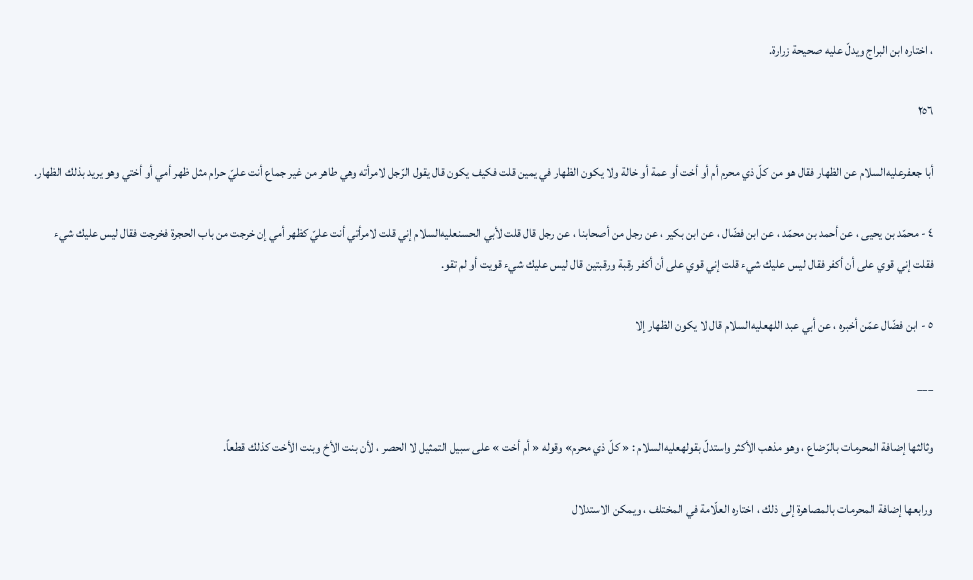، اختاره ابن البراج ويدلّ عليه صحيحة زرارة.

٢٥٦

أبا جعفرعليه‌السلام عن الظهار فقال هو من كلّ ذي محرم أم أو أخت أو عمة أو خالة ولا يكون الظهار في يمين قلت فكيف يكون قال يقول الرّجل لامرأته وهي طاهر من غير جماع أنت عليّ حرام مثل ظهر أمي أو أختي وهو يريد بذلك الظهار.

٤ - محمّد بن يحيى ، عن أحمد بن محمّد ، عن ابن فضّال ، عن ابن بكير ، عن رجل من أصحابنا ، عن رجل قال قلت لأبي الحسنعليه‌السلام إني قلت لامرأتي أنت عليّ كظهر أمي إن خرجت من باب الحجرة فخرجت فقال ليس عليك شيء فقلت إني قوي على أن أكفر فقال ليس عليك شيء قلت إني قوي على أن أكفر رقبة ورقبتين قال ليس عليك شيء قويت أو لم تقو.

٥ - ابن فضّال عمّن أخبره ، عن أبي عبد اللهعليه‌السلام قال لا يكون الظهار إلا

___

وثالثها إضافة المحرمات بالرّضاع ، وهو مذهب الأكثر واستدلّ بقولهعليه‌السلام : « كلّ ذي محرم» وقوله « أم أخت » على سبيل التمثيل لا الحصر ، لأن بنت الأخ وبنت الأخت كذلك قطعاً.

ورابعها إضافة المحرمات بالمصاهرة إلى ذلك ، اختاره العلّامة في المختلف ، ويمكن الاستدلال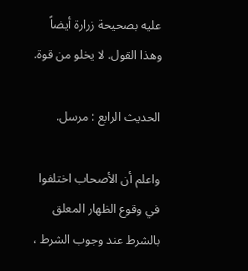عليه بصحيحة زرارة أيضاً وهذا القول. لا يخلو من قوة.

الحديث الرابع : مرسل.

واعلم أن الأصحاب اختلفوا في وقوع الظهار المعلق بالشرط عند وجوب الشرط ،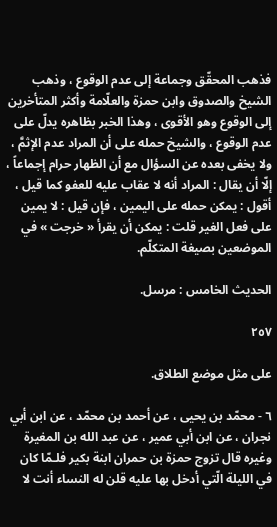فذهب المحقّق وجماعة إلى عدم الوقوع ، وذهب الشيخ والصدوق وابن حمزة والعلّامة وأكثر المتأخرين إلى الوقوع وهو الأقوى ، وهذا الخبر بظاهره يدلّ على عدم الوقوع ، والشيخ حمله على أن المراد عدم الإثمَّ ، ولا يخفى بعده عن السؤال مع أن الظهار حرام إجماعاً ، إلّا أن يقال : المراد أنه لا عقاب عليه للعفو كما قيل ، أقول : يمكن حمله على اليمين ، فإن قيل : لا يمين على فعل الغير قلت : يمكن أن يقرأ « خرجت » في الموضعين بصيغة المتكلّم.

الحديث الخامس : مرسل.

٢٥٧

على مثل موضع الطلاق.

٦ - محمّد بن يحيى ، عن أحمد بن محمّد ، عن ابن أبي نجران ، عن ابن أبي عمير ، عن عبد الله بن المغيرة وغيره قال تزوج حمزة بن حمران ابنة بكير فلـمّا كان في الليلة الّتي أدخل بها عليه قلن له النساء أنت لا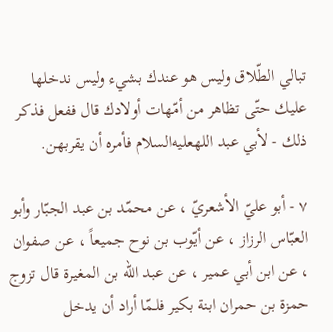تبالي الطّلاق وليس هو عندك بشيء وليس ندخلها عليك حتّى تظاهر من أمّهات أولادك قال ففعل فذكر ذلك - لأبي عبد اللهعليه‌السلام فأمره أن يقربهن.

٧ - أبو عليّ الأشعريّ ، عن محمّد بن عبد الجبّار وأبو العبّاس الرزاز ، عن أيّوب بن نوح جميعاً ، عن صفوان ، عن ابن أبي عمير ، عن عبد الله بن المغيرة قال تزوج حمزة بن حمران ابنة بكير فلـمّا أراد أن يدخل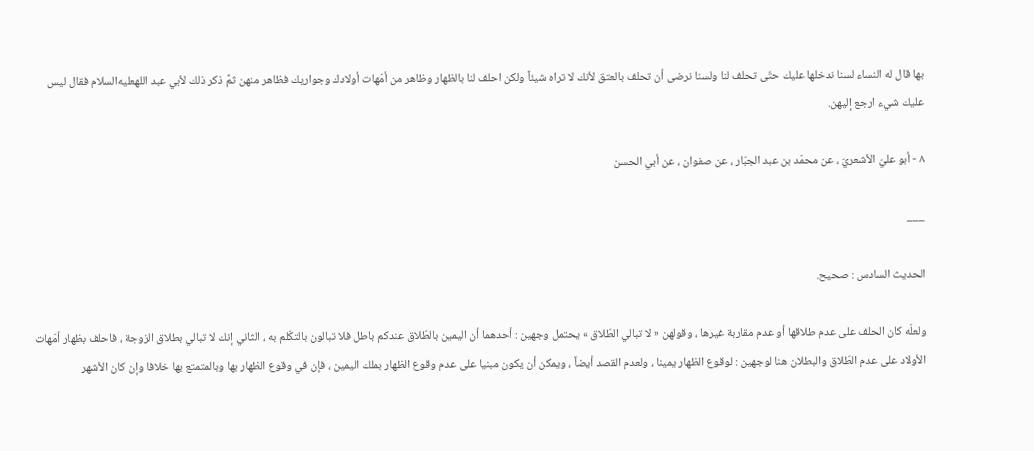بها قال له النساء لسنا ندخلها عليك حتّى تحلف لنا ولسنا نرضى أن تحلف بالعتق لأنك لا تراه شيئاً ولكن احلف لنا بالظهار وظاهر من أمّهات أولادك وجواريك فظاهر منهن ثمَّ ذكر ذلك لأبي عبد اللهعليه‌السلام فقال ليس عليك شيء ارجع إليهن.

٨ - أبو عليّ الأشعريّ ، عن محمّد بن عبد الجبّار ، عن صفوان ، عن أبي الحسن

___

الحديث السادس : صحيح.

ولعلّه كان الحلف على عدم طلاقها أو عدم مقاربة غيرها ، وقولهن « لا تبالي الطّلاق » يحتمل وجهين : أحدهما أن اليمين بالطّلاق عندكم باطل فلا تبالون بالتكّلم به ، الثاني إنك لا تبالي بطلاق الزوجة ، فاحلف بظهار أمّهات الأولاد على عدم الطّلاق والبطلان هنا لوجهين : لوقوع الظهار يمينا ، ولعدم القصد أيضاً ، ويمكن أن يكون مبنيا على عدم وقوع الظهار بملك اليمين ، فإن في وقوع الظهار بها وبالمتمتع بها خلافا وإن كان الأشهر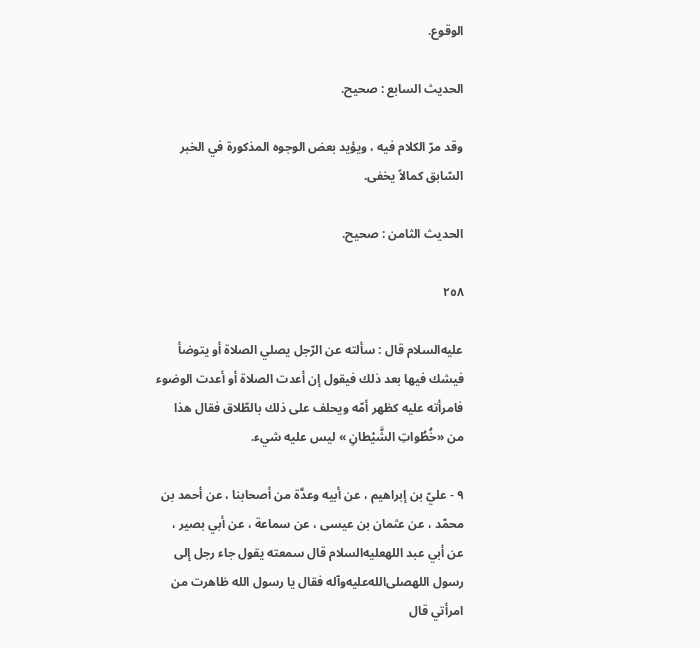الوقوع.

الحديث السابع : صحيح.

وقد مرّ الكلام فيه ، ويؤيد بعض الوجوه المذكورة في الخبر السّابق كمالاً يخفى.

الحديث الثامن : صحيح.

٢٥٨

عليه‌السلام قال : سألته عن الرّجل يصلي الصلاة أو يتوضأ فيشك فيها بعد ذلك فيقول إن أعدت الصلاة أو أعدت الوضوء فامرأته عليه كظهر أمّه ويحلف على ذلك بالطّلاق فقال هذا من «خُطُواتِ الشَّيْطانِ » ليس عليه شيء.

٩ - عليّ بن إبراهيم ، عن أبيه وعدَّة من أصحابنا ، عن أحمد بن محمّد ، عن عثمان بن عيسى ، عن سماعة ، عن أبي بصير ، عن أبي عبد اللهعليه‌السلام قال سمعته يقول جاء رجل إلى رسول اللهصلى‌الله‌عليه‌وآله فقال يا رسول الله ظاهرت من امرأتي قال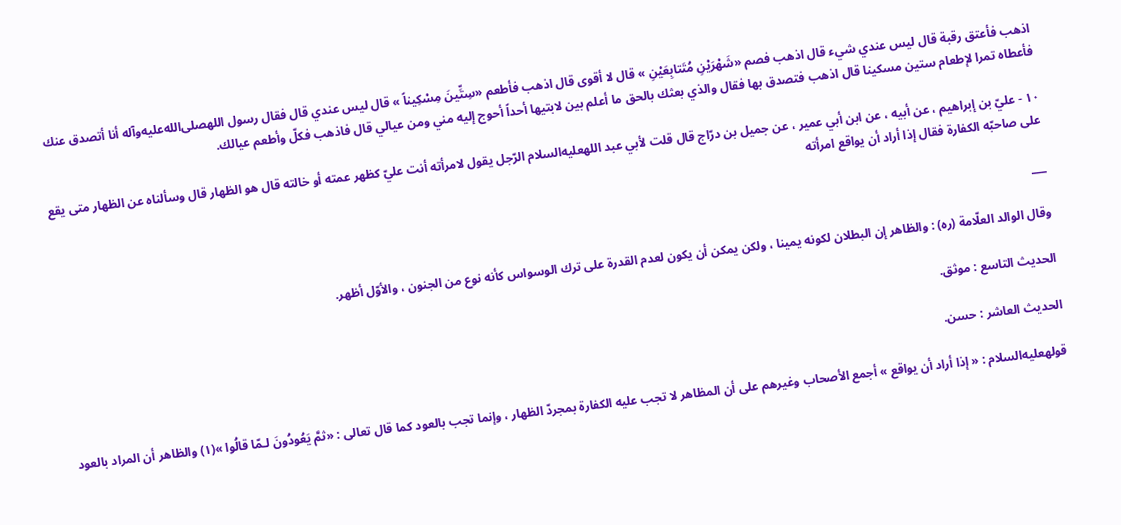اذهب فأعتق رقبة قال ليس عندي شيء قال اذهب فصم «شَهْرَيْنِ مُتَتابِعَيْنِ » قال لا أقوى قال اذهب فأطعم «سِتِّينَ مِسْكِيناً » قال ليس عندي قال فقال رسول اللهصلى‌الله‌عليه‌وآله أنا أتصدق عنك فأعطاه تمرا لإطعام ستين مسكينا قال اذهب فتصدق بها فقال والذي بعثك بالحق ما أعلم بين لابتيها أحداً أحوج إليه مني ومن عيالي قال فاذهب فكلّ وأطعم عيالك.

١٠ - عليّ بن إبراهيم ، عن أبيه ، عن ابن أبي عمير ، عن جميل بن درّاج قال قلت لأبي عبد اللهعليه‌السلام الرّجل يقول لامرأته أنت عليّ كظهر عمته أو خالته قال هو الظهار قال وسألناه عن الظهار متى يقع على صاحبّه الكفارة فقال إذا أراد أن يواقع امرأته

___

وقال الوالد العلّامة (ره) : والظاهر إن البطلان لكونه يمينا ، ولكن يمكن أن يكون لعدم القدرة على ترك الوسواس كأنه نوع من الجنون ، والأوّل أظهر.

الحديث التاسع : موثق.

الحديث العاشر : حسن.

قولهعليه‌السلام : « إذا أراد أن يواقع » أجمع الأصحاب وغيرهم على أن المظاهر لا تجب عليه الكفارة بمجردّ الظهار ، وإنما تجب بالعود كما قال تعالى : «ثمَّ يَعُودُونَ لـمّا قالُوا »(١) والظاهر أن المراد بالعود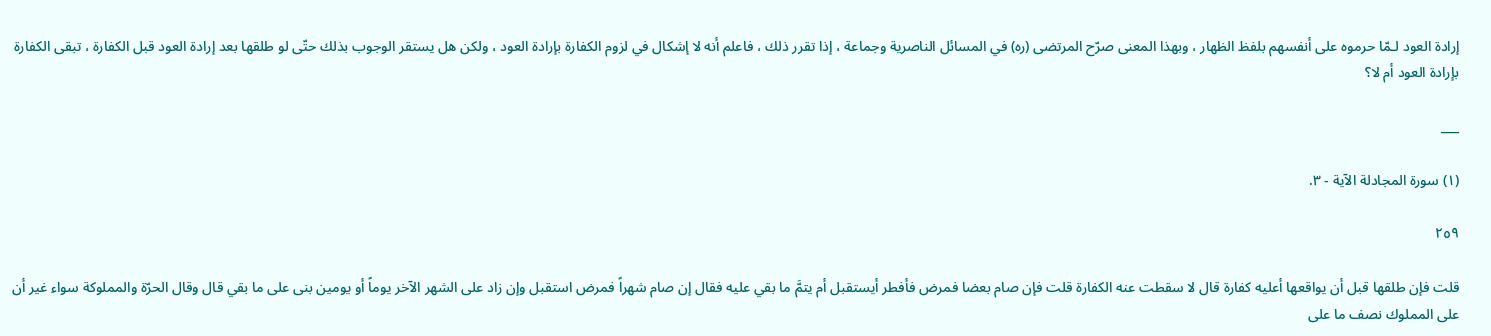إرادة العود لـمّا حرموه على أنفسهم بلفظ الظهار ، وبهذا المعنى صرّح المرتضى (ره) في المسائل الناصرية وجماعة ، إذا تقرر ذلك ، فاعلم أنه لا إشكال في لزوم الكفارة بإرادة العود ، ولكن هل يستقر الوجوب بذلك حتّى لو طلقها بعد إرادة العود قبل الكفارة ، تبقى الكفارة بإرادة العود أم لا؟

___

(١) سورة المجادلة الآية - ٣.

٢٥٩

قلت فإن طلقها قبل أن يواقعها أعليه كفارة قال لا سقطت عنه الكفارة قلت فإن صام بعضا فمرض فأفطر أيستقبل أم يتمَّ ما بقي عليه فقال إن صام شهراً فمرض استقبل وإن زاد على الشهر الآخر يوماً أو يومين بنى على ما بقي قال وقال الحرّة والمملوكة سواء غير أن على المملوك نصف ما على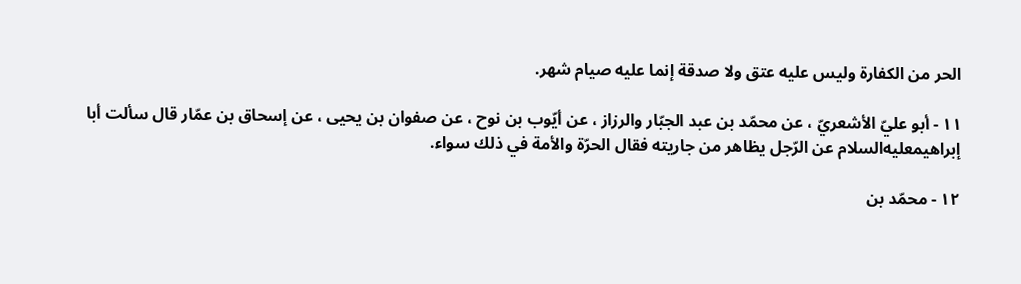الحر من الكفارة وليس عليه عتق ولا صدقة إنما عليه صيام شهر.

١١ - أبو عليّ الأشعريّ ، عن محمّد بن عبد الجبّار والرزاز ، عن أيّوب بن نوح ، عن صفوان بن يحيى ، عن إسحاق بن عمّار قال سألت أبا إبراهيمعليه‌السلام عن الرّجل يظاهر من جاريته فقال الحرّة والأمة في ذلك سواء.

١٢ - محمّد بن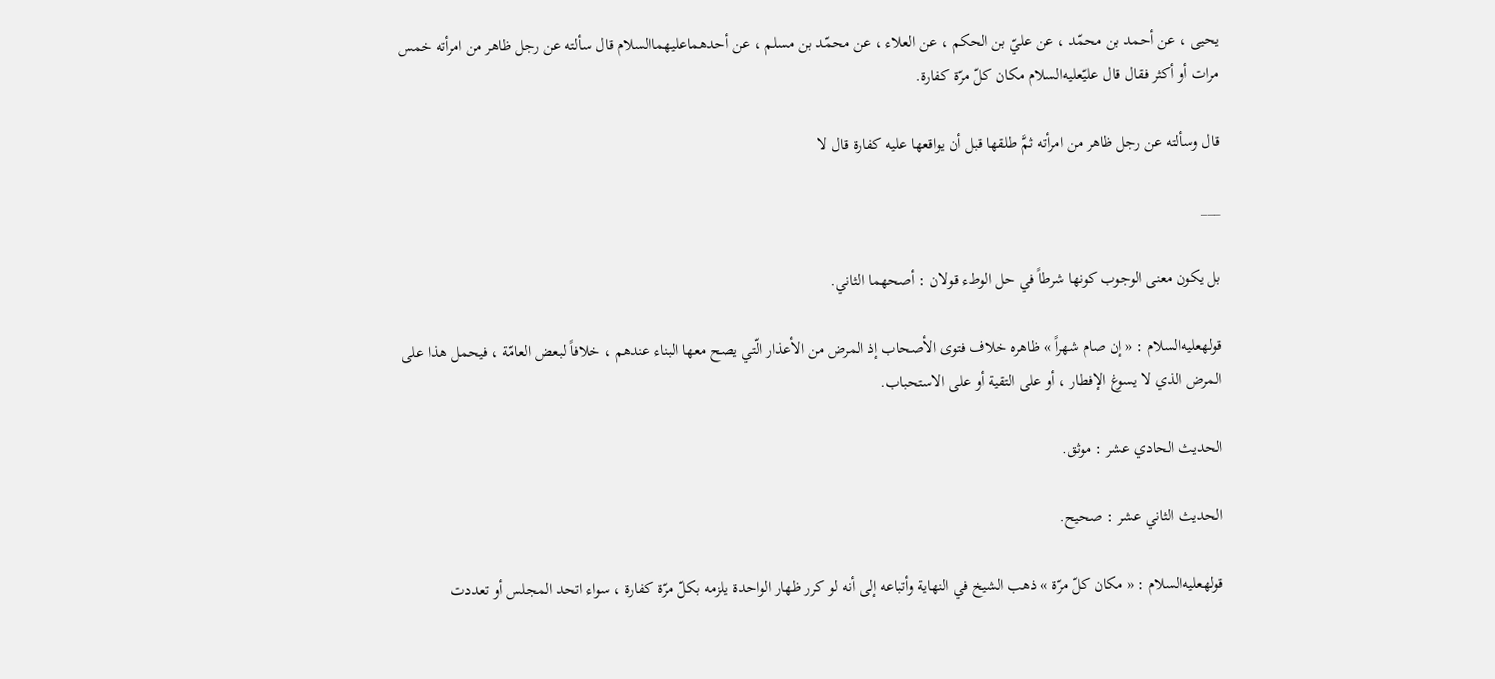يحيى ، عن أحمد بن محمّد ، عن عليّ بن الحكم ، عن العلاء ، عن محمّد بن مسلم ، عن أحدهماعليهما‌السلام قال سألته عن رجل ظاهر من امرأته خمس مرات أو أكثر فقال قال عليّعليه‌السلام مكان كلّ مرّة كفارة.

قال وسألته عن رجل ظاهر من امرأته ثمَّ طلقها قبل أن يواقعها عليه كفارة قال لا

___

بل يكون معنى الوجوب كونها شرطاً في حل الوطء قولان : أصحهما الثاني.

قولهعليه‌السلام : « إن صام شهراً » ظاهره خلاف فتوى الأصحاب إذ المرض من الأعذار الّتي يصح معها البناء عندهم ، خلافاً لبعض العامّة ، فيحمل هذا على المرض الذي لا يسوغ الإفطار ، أو على التقية أو على الاستحباب.

الحديث الحادي عشر : موثق.

الحديث الثاني عشر : صحيح.

قولهعليه‌السلام : « مكان كلّ مرّة » ذهب الشيخ في النهاية وأتباعه إلى أنه لو كرر ظهار الواحدة يلزمه بكلّ مرّة كفارة ، سواء اتحد المجلس أو تعددت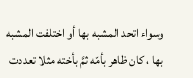وسواء اتحد المشبه بها أو اختلفت المشبه بها ، كان ظاهر بأمّه ثمَّ بأخته مثلا تعددت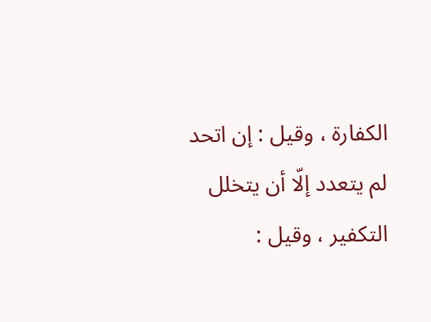الكفارة ، وقيل : إن اتحد لم يتعدد إلّا أن يتخلل التكفير ، وقيل :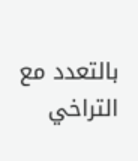بالتعدد مع التراخي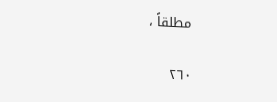مطلقاً ،

٢٦٠